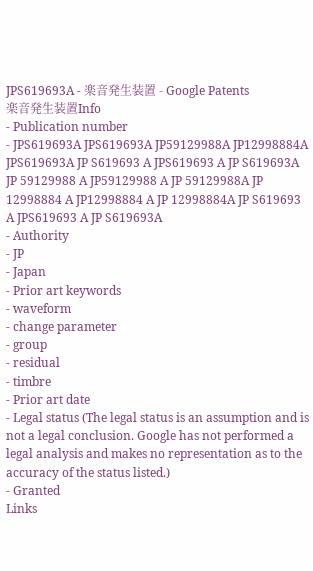JPS619693A - 楽音発生装置 - Google Patents
楽音発生装置Info
- Publication number
- JPS619693A JPS619693A JP59129988A JP12998884A JPS619693A JP S619693 A JPS619693 A JP S619693A JP 59129988 A JP59129988 A JP 59129988A JP 12998884 A JP12998884 A JP 12998884A JP S619693 A JPS619693 A JP S619693A
- Authority
- JP
- Japan
- Prior art keywords
- waveform
- change parameter
- group
- residual
- timbre
- Prior art date
- Legal status (The legal status is an assumption and is not a legal conclusion. Google has not performed a legal analysis and makes no representation as to the accuracy of the status listed.)
- Granted
Links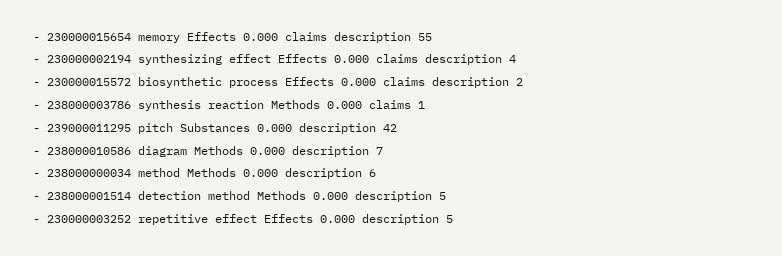- 230000015654 memory Effects 0.000 claims description 55
- 230000002194 synthesizing effect Effects 0.000 claims description 4
- 230000015572 biosynthetic process Effects 0.000 claims description 2
- 238000003786 synthesis reaction Methods 0.000 claims 1
- 239000011295 pitch Substances 0.000 description 42
- 238000010586 diagram Methods 0.000 description 7
- 238000000034 method Methods 0.000 description 6
- 238000001514 detection method Methods 0.000 description 5
- 230000003252 repetitive effect Effects 0.000 description 5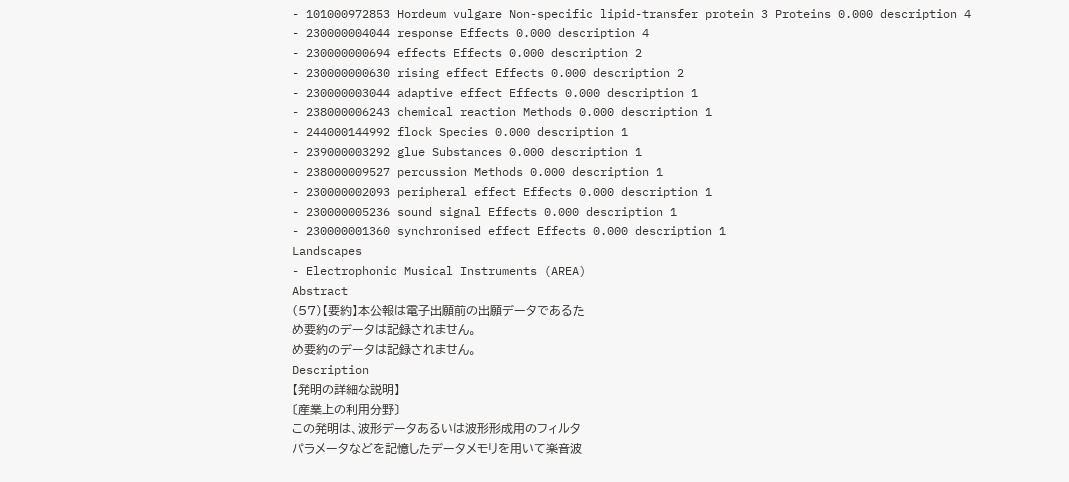- 101000972853 Hordeum vulgare Non-specific lipid-transfer protein 3 Proteins 0.000 description 4
- 230000004044 response Effects 0.000 description 4
- 230000000694 effects Effects 0.000 description 2
- 230000000630 rising effect Effects 0.000 description 2
- 230000003044 adaptive effect Effects 0.000 description 1
- 238000006243 chemical reaction Methods 0.000 description 1
- 244000144992 flock Species 0.000 description 1
- 239000003292 glue Substances 0.000 description 1
- 238000009527 percussion Methods 0.000 description 1
- 230000002093 peripheral effect Effects 0.000 description 1
- 230000005236 sound signal Effects 0.000 description 1
- 230000001360 synchronised effect Effects 0.000 description 1
Landscapes
- Electrophonic Musical Instruments (AREA)
Abstract
(57)【要約】本公報は電子出願前の出願データであるた
め要約のデータは記録されません。
め要約のデータは記録されません。
Description
【発明の詳細な説明】
〔産業上の利用分野〕
この発明は、波形データあるいは波形形成用のフィルタ
パラメータなどを記憶したデータメモリを用いて楽音波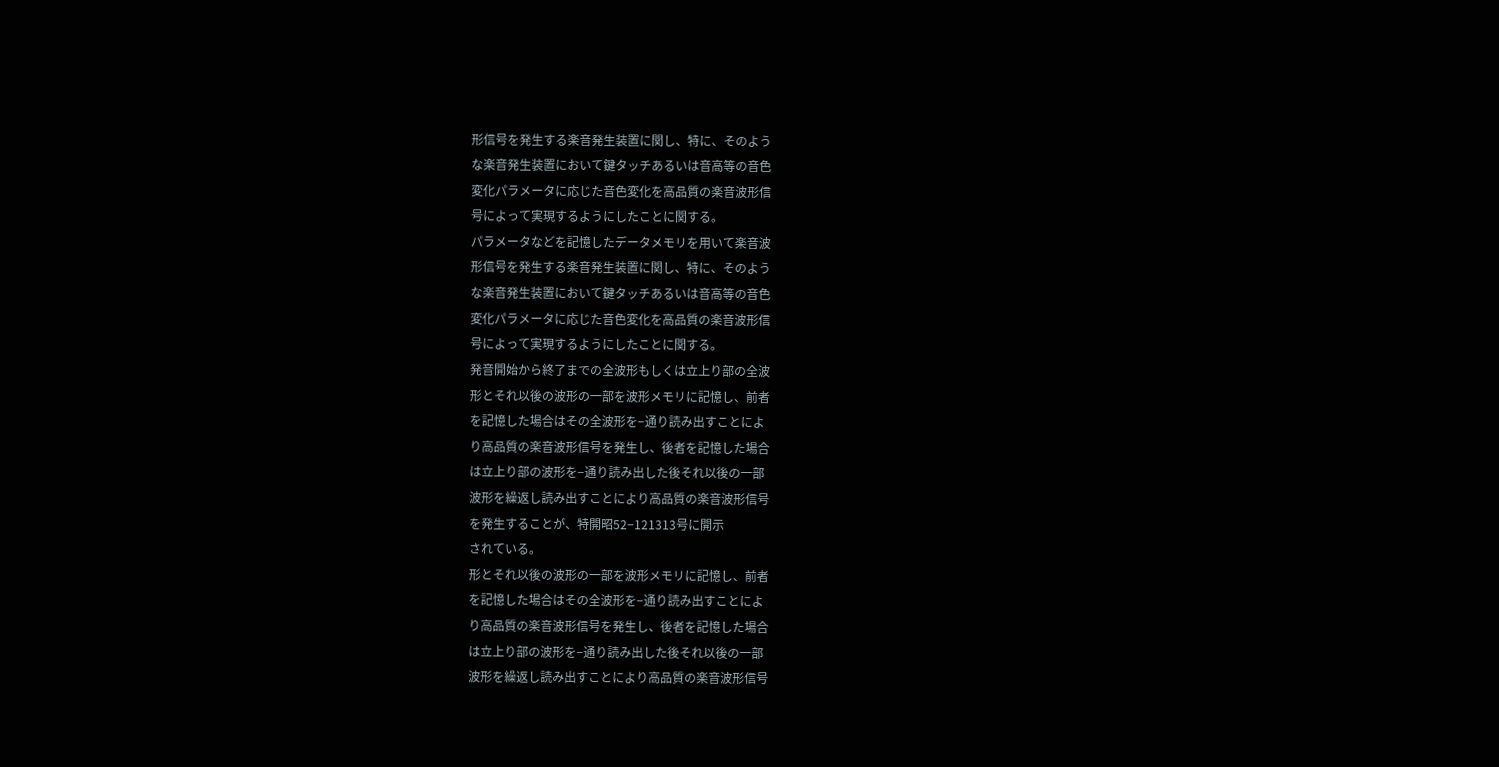形信号を発生する楽音発生装置に関し、特に、そのよう
な楽音発生装置において鍵タッチあるいは音高等の音色
変化パラメータに応じた音色変化を高品質の楽音波形信
号によって実現するようにしたことに関する。
パラメータなどを記憶したデータメモリを用いて楽音波
形信号を発生する楽音発生装置に関し、特に、そのよう
な楽音発生装置において鍵タッチあるいは音高等の音色
変化パラメータに応じた音色変化を高品質の楽音波形信
号によって実現するようにしたことに関する。
発音開始から終了までの全波形もしくは立上り部の全波
形とそれ以後の波形の一部を波形メモリに記憶し、前者
を記憶した場合はその全波形を−通り読み出すことによ
り高品質の楽音波形信号を発生し、後者を記憶した場合
は立上り部の波形を−通り読み出した後それ以後の一部
波形を繰返し読み出すことにより高品質の楽音波形信号
を発生することが、特開昭52−121313号に開示
されている。
形とそれ以後の波形の一部を波形メモリに記憶し、前者
を記憶した場合はその全波形を−通り読み出すことによ
り高品質の楽音波形信号を発生し、後者を記憶した場合
は立上り部の波形を−通り読み出した後それ以後の一部
波形を繰返し読み出すことにより高品質の楽音波形信号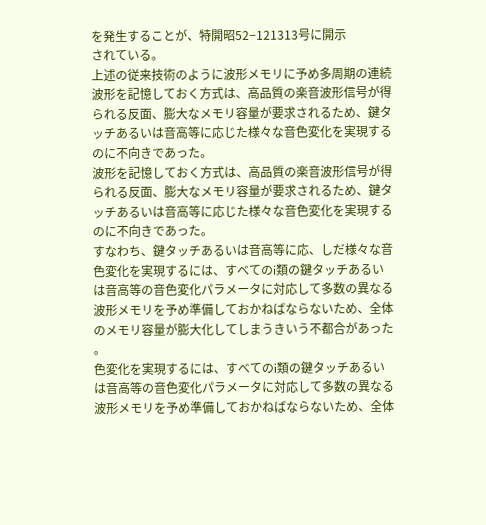を発生することが、特開昭52−121313号に開示
されている。
上述の従来技術のように波形メモリに予め多周期の連続
波形を記憶しておく方式は、高品質の楽音波形信号が得
られる反面、膨大なメモリ容量が要求されるため、鍵タ
ッチあるいは音高等に応じた様々な音色変化を実現する
のに不向きであった。
波形を記憶しておく方式は、高品質の楽音波形信号が得
られる反面、膨大なメモリ容量が要求されるため、鍵タ
ッチあるいは音高等に応じた様々な音色変化を実現する
のに不向きであった。
すなわち、鍵タッチあるいは音高等に応、しだ様々な音
色変化を実現するには、すべてのi類の鍵タッチあるい
は音高等の音色変化パラメータに対応して多数の異なる
波形メモリを予め準備しておかねばならないため、全体
のメモリ容量が膨大化してしまうきいう不都合があった
。
色変化を実現するには、すべてのi類の鍵タッチあるい
は音高等の音色変化パラメータに対応して多数の異なる
波形メモリを予め準備しておかねばならないため、全体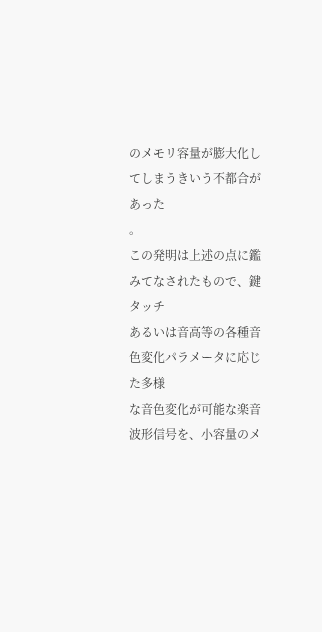のメモリ容量が膨大化してしまうきいう不都合があった
。
この発明は上述の点に鑑みてなされたもので、鍵タッチ
あるいは音高等の各種音色変化パラメータに応じた多様
な音色変化が可能な楽音波形信号を、小容量のメ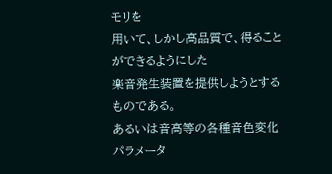モリを
用いて、しかし高品質で、得ることができるようにした
楽音発生装置を提供しようとするものである。
あるいは音高等の各種音色変化パラメータ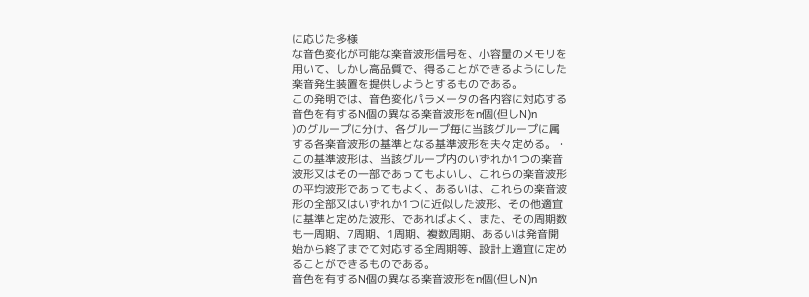に応じた多様
な音色変化が可能な楽音波形信号を、小容量のメモリを
用いて、しかし高品質で、得ることができるようにした
楽音発生装置を提供しようとするものである。
この発明では、音色変化パラメータの各内容に対応する
音色を有するN個の異なる楽音波形をn個(但しN)n
)のグループに分け、各グループ毎に当該グループに属
する各楽音波形の基準となる基準波形を夫々定める。・
この基準波形は、当該グループ内のいずれか1つの楽音
波形又はその一部であってもよいし、これらの楽音波形
の平均波形であってもよく、あるいは、これらの楽音波
形の全部又はいずれか1つに近似した波形、その他適宜
に基準と定めた波形、であればよく、また、その周期数
も一周期、7周期、1周期、複数周期、あるいは発音開
始から終了までて対応する全周期等、設計上適宜に定め
ることができるものである。
音色を有するN個の異なる楽音波形をn個(但しN)n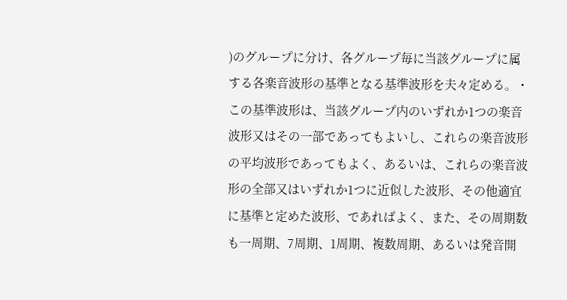)のグループに分け、各グループ毎に当該グループに属
する各楽音波形の基準となる基準波形を夫々定める。・
この基準波形は、当該グループ内のいずれか1つの楽音
波形又はその一部であってもよいし、これらの楽音波形
の平均波形であってもよく、あるいは、これらの楽音波
形の全部又はいずれか1つに近似した波形、その他適宜
に基準と定めた波形、であればよく、また、その周期数
も一周期、7周期、1周期、複数周期、あるいは発音開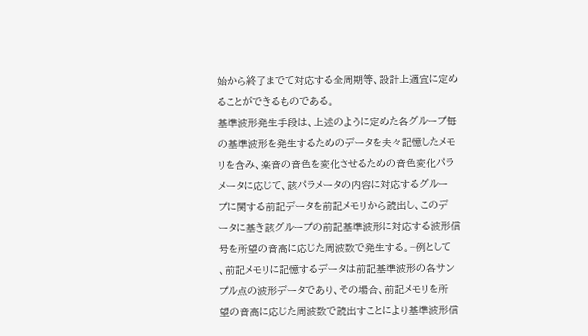始から終了までて対応する全周期等、設計上適宜に定め
ることができるものである。
基準波形発生手段は、上述のように定めた各グループ毎
の基準波形を発生するためのデータを夫々記憶したメモ
リを含み、楽音の音色を変化させるための音色変化パラ
メータに応じて、該パラメータの内容に対応するグルー
プに関する前記データを前記メモリから読出し、このデ
ータに基き該グループの前記基準波形に対応する波形信
号を所望の音高に応じた周波数で発生する。−例として
、前記メモリに記憶するデータは前記基準波形の各サン
プル点の波形データであり、その場合、前記メモリを所
望の音高に応じた周波数で読出すことにより基準波形信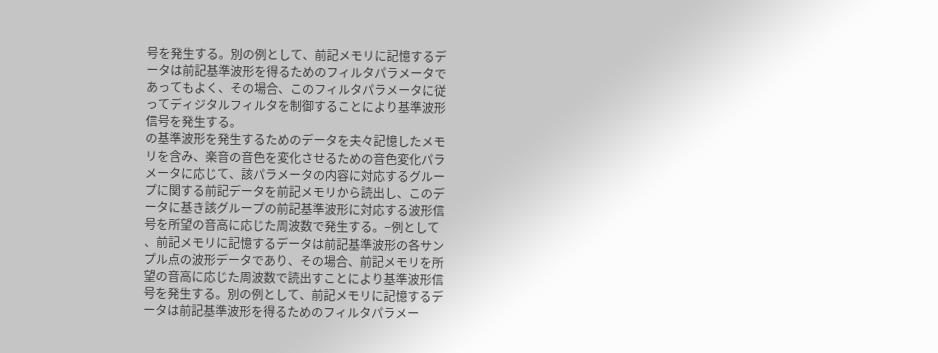号を発生する。別の例として、前記メモリに記憶するデ
ータは前記基準波形を得るためのフィルタパラメータで
あってもよく、その場合、このフィルタパラメータに従
ってディジタルフィルタを制御することにより基準波形
信号を発生する。
の基準波形を発生するためのデータを夫々記憶したメモ
リを含み、楽音の音色を変化させるための音色変化パラ
メータに応じて、該パラメータの内容に対応するグルー
プに関する前記データを前記メモリから読出し、このデ
ータに基き該グループの前記基準波形に対応する波形信
号を所望の音高に応じた周波数で発生する。−例として
、前記メモリに記憶するデータは前記基準波形の各サン
プル点の波形データであり、その場合、前記メモリを所
望の音高に応じた周波数で読出すことにより基準波形信
号を発生する。別の例として、前記メモリに記憶するデ
ータは前記基準波形を得るためのフィルタパラメー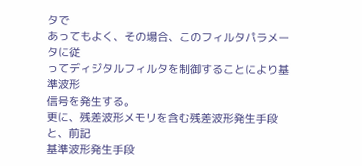タで
あってもよく、その場合、このフィルタパラメータに従
ってディジタルフィルタを制御することにより基準波形
信号を発生する。
更に、残差波形メモリを含む残差波形発生手段と、前記
基準波形発生手段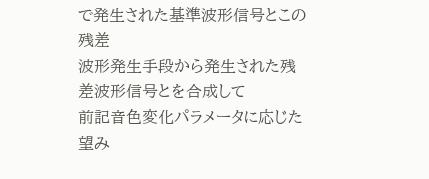で発生された基準波形信号とこの残差
波形発生手段から発生された残差波形信号とを合成して
前記音色変化パラメータに応じた望み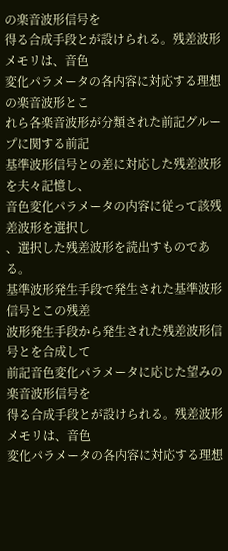の楽音波形信号を
得る合成手段とが設けられる。残差波形メモリは、音色
変化パラメータの各内容に対応する理想の楽音波形とこ
れら各楽音波形が分類された前記グループに関する前記
基準波形信号との差に対応した残差波形を夫々記憶し、
音色変化パラメータの内容に従って該残差波形を選択し
、選択した残差波形を読出すものである。
基準波形発生手段で発生された基準波形信号とこの残差
波形発生手段から発生された残差波形信号とを合成して
前記音色変化パラメータに応じた望みの楽音波形信号を
得る合成手段とが設けられる。残差波形メモリは、音色
変化パラメータの各内容に対応する理想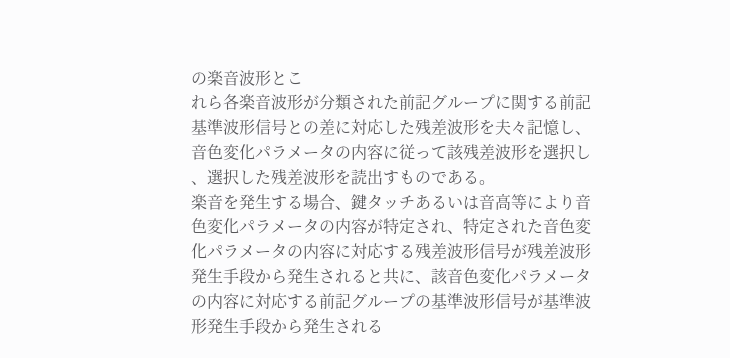の楽音波形とこ
れら各楽音波形が分類された前記グループに関する前記
基準波形信号との差に対応した残差波形を夫々記憶し、
音色変化パラメータの内容に従って該残差波形を選択し
、選択した残差波形を読出すものである。
楽音を発生する場合、鍵タッチあるいは音高等により音
色変化パラメータの内容が特定され、特定された音色変
化パラメータの内容に対応する残差波形信号が残差波形
発生手段から発生されると共に、該音色変化パラメータ
の内容に対応する前記グループの基準波形信号が基準波
形発生手段から発生される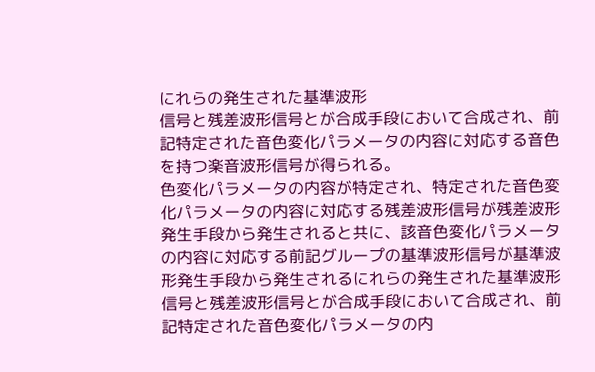にれらの発生された基準波形
信号と残差波形信号とが合成手段において合成され、前
記特定された音色変化パラメータの内容に対応する音色
を持つ楽音波形信号が得られる。
色変化パラメータの内容が特定され、特定された音色変
化パラメータの内容に対応する残差波形信号が残差波形
発生手段から発生されると共に、該音色変化パラメータ
の内容に対応する前記グループの基準波形信号が基準波
形発生手段から発生されるにれらの発生された基準波形
信号と残差波形信号とが合成手段において合成され、前
記特定された音色変化パラメータの内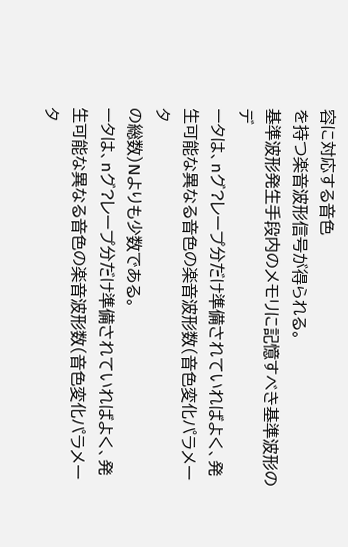容に対応する音色
を持つ楽音波形信号が得られる。
基準波形発生手段内のメモリに記憶すべき基準波形のデ
ータは、nグ?レープ分だけ準備されていればよく、発
生可能な異なる音色の楽音波形数(音色変化パラメータ
の総数)Nよりも少数である。
ータは、nグ?レープ分だけ準備されていればよく、発
生可能な異なる音色の楽音波形数(音色変化パラメータ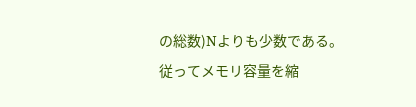の総数)Nよりも少数である。
従ってメモリ容量を縮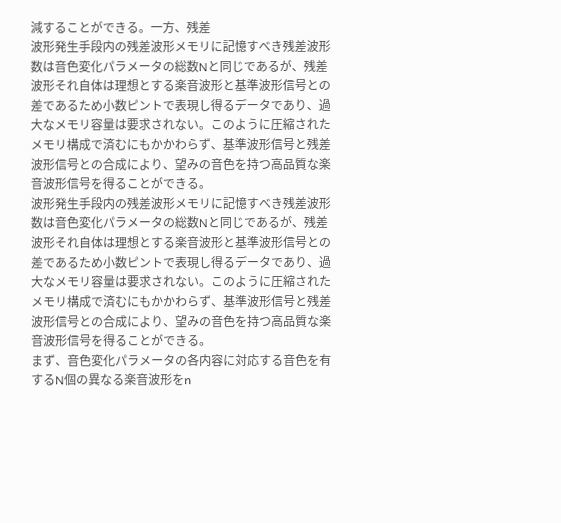減することができる。一方、残差
波形発生手段内の残差波形メモリに記憶すべき残差波形
数は音色変化パラメータの総数Nと同じであるが、残差
波形それ自体は理想とする楽音波形と基準波形信号との
差であるため小数ピントで表現し得るデータであり、過
大なメモリ容量は要求されない。このように圧縮された
メモリ構成で済むにもかかわらず、基準波形信号と残差
波形信号との合成により、望みの音色を持つ高品質な楽
音波形信号を得ることができる。
波形発生手段内の残差波形メモリに記憶すべき残差波形
数は音色変化パラメータの総数Nと同じであるが、残差
波形それ自体は理想とする楽音波形と基準波形信号との
差であるため小数ピントで表現し得るデータであり、過
大なメモリ容量は要求されない。このように圧縮された
メモリ構成で済むにもかかわらず、基準波形信号と残差
波形信号との合成により、望みの音色を持つ高品質な楽
音波形信号を得ることができる。
まず、音色変化パラメータの各内容に対応する音色を有
するN個の異なる楽音波形をn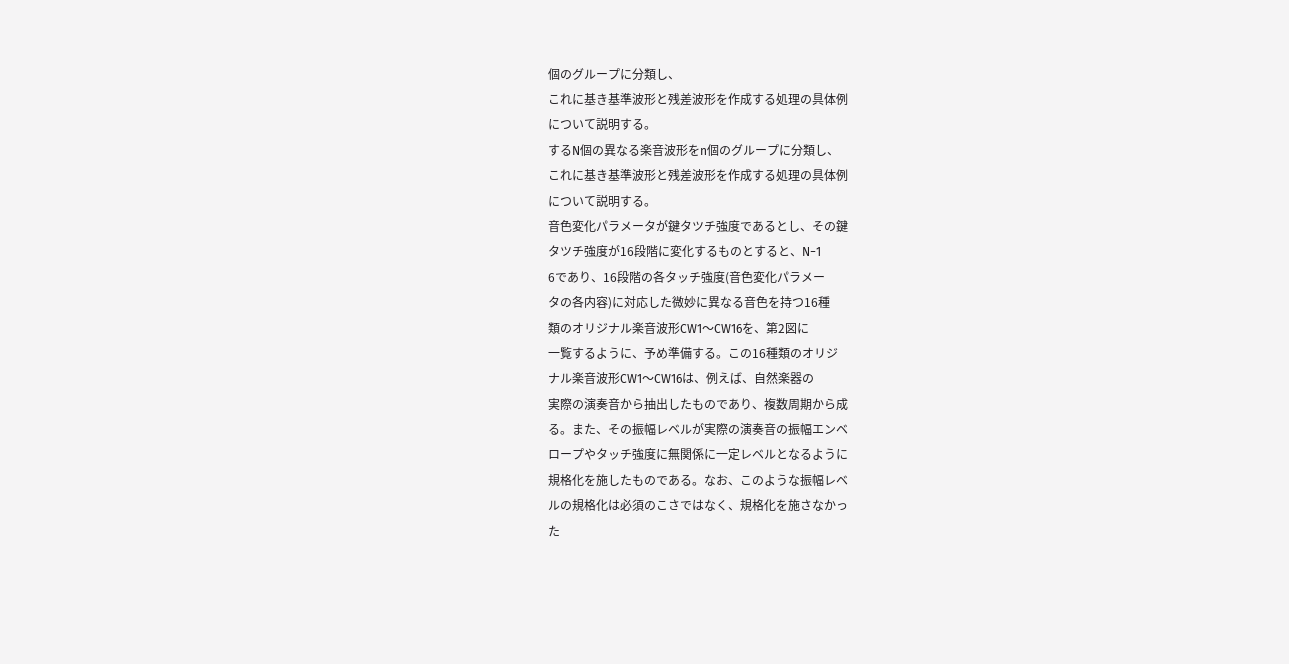個のグループに分類し、
これに基き基準波形と残差波形を作成する処理の具体例
について説明する。
するN個の異なる楽音波形をn個のグループに分類し、
これに基き基準波形と残差波形を作成する処理の具体例
について説明する。
音色変化パラメータが鍵タツチ強度であるとし、その鍵
タツチ強度が16段階に変化するものとすると、N−1
6であり、16段階の各タッチ強度(音色変化パラメー
タの各内容)に対応した微妙に異なる音色を持つ16種
類のオリジナル楽音波形CW1〜CW16を、第2図に
一覧するように、予め準備する。この16種類のオリジ
ナル楽音波形CW1〜CW16は、例えば、自然楽器の
実際の演奏音から抽出したものであり、複数周期から成
る。また、その振幅レベルが実際の演奏音の振幅エンベ
ロープやタッチ強度に無関係に一定レベルとなるように
規格化を施したものである。なお、このような振幅レベ
ルの規格化は必須のこさではなく、規格化を施さなかっ
た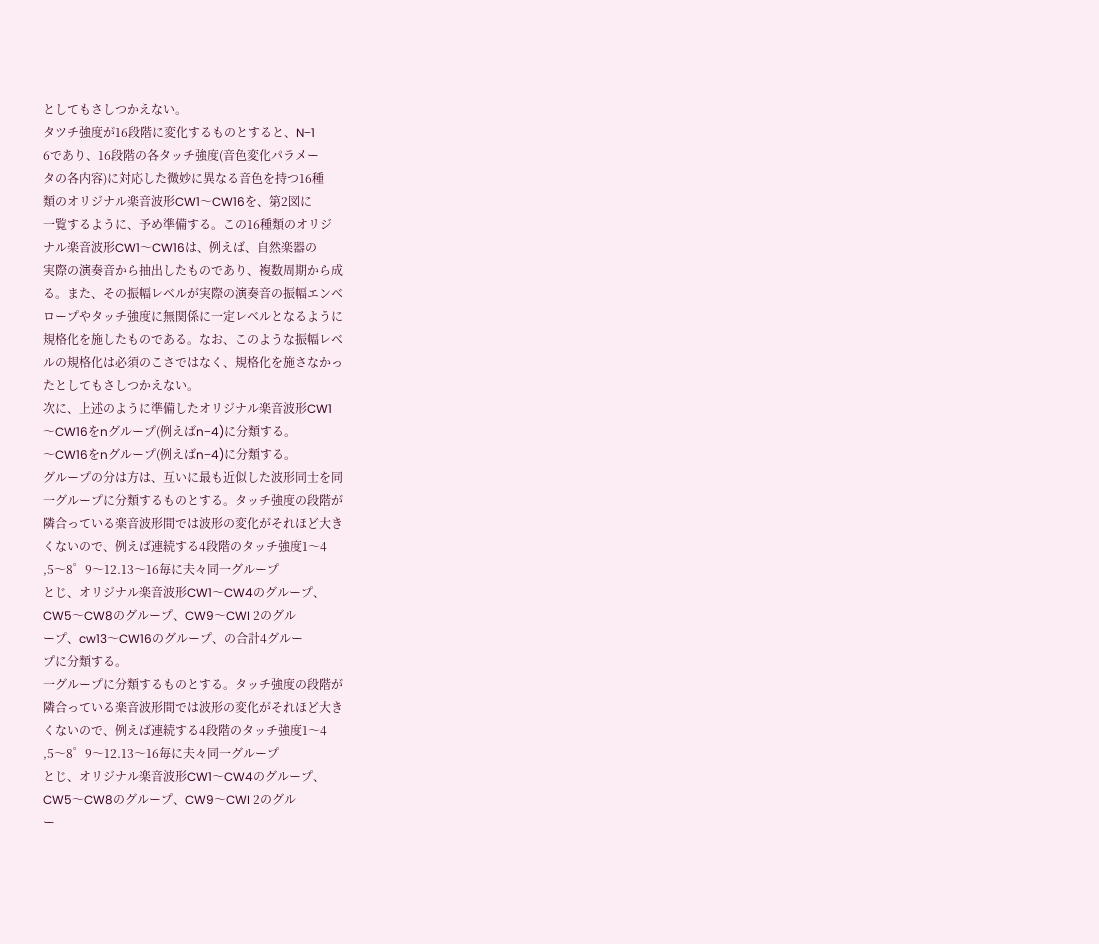としてもさしつかえない。
タツチ強度が16段階に変化するものとすると、N−1
6であり、16段階の各タッチ強度(音色変化パラメー
タの各内容)に対応した微妙に異なる音色を持つ16種
類のオリジナル楽音波形CW1〜CW16を、第2図に
一覧するように、予め準備する。この16種類のオリジ
ナル楽音波形CW1〜CW16は、例えば、自然楽器の
実際の演奏音から抽出したものであり、複数周期から成
る。また、その振幅レベルが実際の演奏音の振幅エンベ
ロープやタッチ強度に無関係に一定レベルとなるように
規格化を施したものである。なお、このような振幅レベ
ルの規格化は必須のこさではなく、規格化を施さなかっ
たとしてもさしつかえない。
次に、上述のように準備したオリジナル楽音波形CW1
〜CW16をnグループ(例えばn−4)に分類する。
〜CW16をnグループ(例えばn−4)に分類する。
グループの分は方は、互いに最も近似した波形同士を同
一グループに分類するものとする。タッチ強度の段階が
隣合っている楽音波形間では波形の変化がそれほど大き
くないので、例えば連続する4段階のタッチ強度1〜4
,5〜8゜9〜12.13〜16毎に夫々同一グループ
とじ、オリジナル楽音波形CW1〜CW4のグループ、
CW5〜CW8のグループ、CW9〜CWI 2のグル
ープ、cw13〜CW16のグループ、の合計4グルー
プに分類する。
一グループに分類するものとする。タッチ強度の段階が
隣合っている楽音波形間では波形の変化がそれほど大き
くないので、例えば連続する4段階のタッチ強度1〜4
,5〜8゜9〜12.13〜16毎に夫々同一グループ
とじ、オリジナル楽音波形CW1〜CW4のグループ、
CW5〜CW8のグループ、CW9〜CWI 2のグル
ー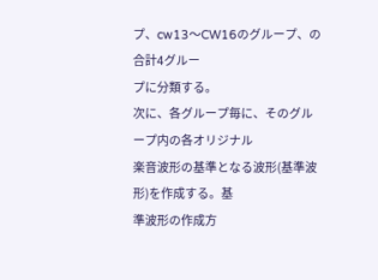プ、cw13〜CW16のグループ、の合計4グルー
プに分類する。
次に、各グループ毎に、そのグループ内の各オリジナル
楽音波形の基準となる波形(基準波形)を作成する。基
準波形の作成方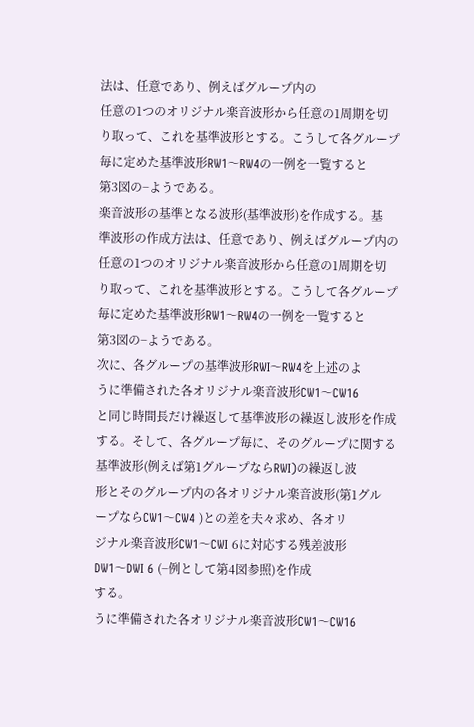法は、任意であり、例えばグループ内の
任意の1つのオリジナル楽音波形から任意の1周期を切
り取って、これを基準波形とする。こうして各グループ
毎に定めた基準波形RW1〜RW4の一例を一覧すると
第3図の−ようである。
楽音波形の基準となる波形(基準波形)を作成する。基
準波形の作成方法は、任意であり、例えばグループ内の
任意の1つのオリジナル楽音波形から任意の1周期を切
り取って、これを基準波形とする。こうして各グループ
毎に定めた基準波形RW1〜RW4の一例を一覧すると
第3図の−ようである。
次に、各グループの基準波形RWI〜RW4を上述のよ
うに準備された各オリジナル楽音波形CW1〜CW16
と同じ時間長だけ繰返して基準波形の繰返し波形を作成
する。そして、各グループ毎に、そのグループに関する
基準波形(例えば第1グループならRWI)の繰返し波
形とそのグループ内の各オリジナル楽音波形(第1グル
ープならCW1〜CW4 )との差を夫々求め、各オリ
ジナル楽音波形CW1〜CWI 6に対応する残差波形
DW1〜DWI 6 (−例として第4図参照)を作成
する。
うに準備された各オリジナル楽音波形CW1〜CW16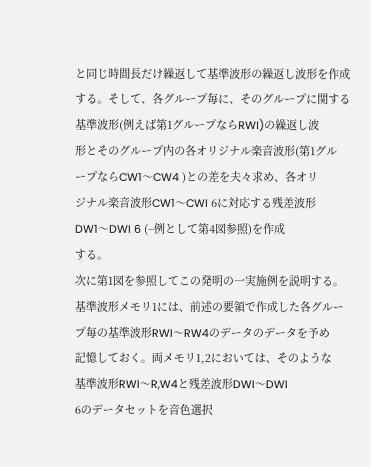と同じ時間長だけ繰返して基準波形の繰返し波形を作成
する。そして、各グループ毎に、そのグループに関する
基準波形(例えば第1グループならRWI)の繰返し波
形とそのグループ内の各オリジナル楽音波形(第1グル
ープならCW1〜CW4 )との差を夫々求め、各オリ
ジナル楽音波形CW1〜CWI 6に対応する残差波形
DW1〜DWI 6 (−例として第4図参照)を作成
する。
次に第1図を参照してこの発明の一実施例を説明する。
基準波形メモリ1には、前述の要領で作成した各グルー
プ毎の基準波形RWI〜RW4のデータのデータを予め
記憶しておく。両メモリ1,2においては、そのような
基準波形RWI〜R,W4と残差波形DWI〜DWI
6のデータセットを音色選択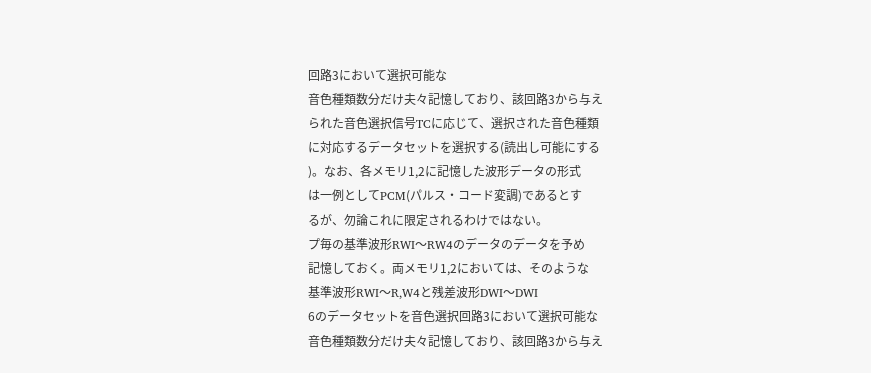回路3において選択可能な
音色種類数分だけ夫々記憶しており、該回路3から与え
られた音色選択信号TCに応じて、選択された音色種類
に対応するデータセットを選択する(読出し可能にする
)。なお、各メモリ1,2に記憶した波形データの形式
は一例としてPCM(パルス・コード変調)であるとす
るが、勿論これに限定されるわけではない。
プ毎の基準波形RWI〜RW4のデータのデータを予め
記憶しておく。両メモリ1,2においては、そのような
基準波形RWI〜R,W4と残差波形DWI〜DWI
6のデータセットを音色選択回路3において選択可能な
音色種類数分だけ夫々記憶しており、該回路3から与え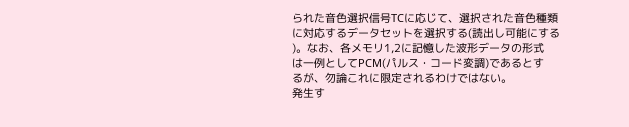られた音色選択信号TCに応じて、選択された音色種類
に対応するデータセットを選択する(読出し可能にする
)。なお、各メモリ1,2に記憶した波形データの形式
は一例としてPCM(パルス・コード変調)であるとす
るが、勿論これに限定されるわけではない。
発生す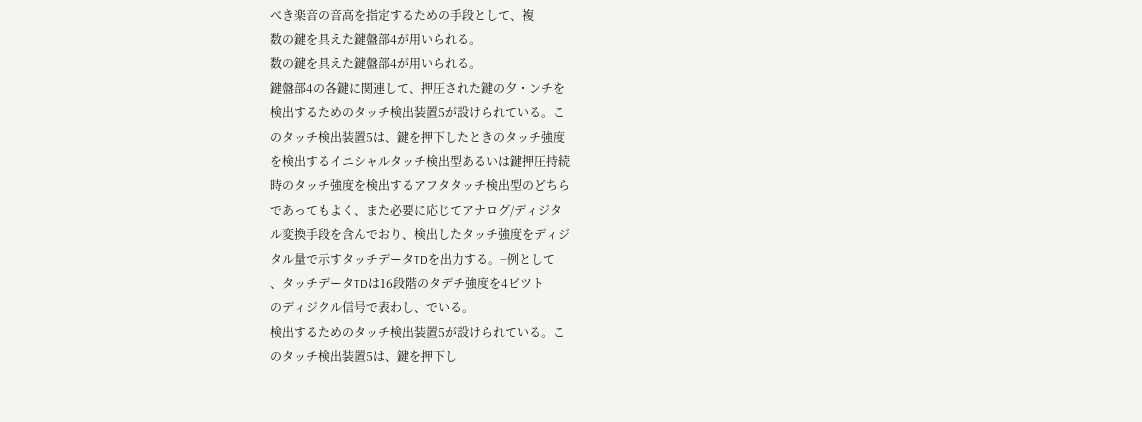べき楽音の音高を指定するための手段として、複
数の鍵を具えた鍵盤部4が用いられる。
数の鍵を具えた鍵盤部4が用いられる。
鍵盤部4の各鍵に関連して、押圧された鍵の夕・ンチを
検出するためのタッチ検出装置5が設けられている。こ
のタッチ検出装置5は、鍵を押下したときのタッチ強度
を検出するイニシャルタッチ検出型あるいは鍵押圧持続
時のタッチ強度を検出するアフタタッチ検出型のどちら
であってもよく、また必要に応じてアナログ/ディジタ
ル変換手段を含んでおり、検出したタッチ強度をディジ
タル量で示すタッチデータTDを出力する。−例として
、タッチデータTDは16段階のタデチ強度を4ビツト
のディジクル信号で表わし、でいる。
検出するためのタッチ検出装置5が設けられている。こ
のタッチ検出装置5は、鍵を押下し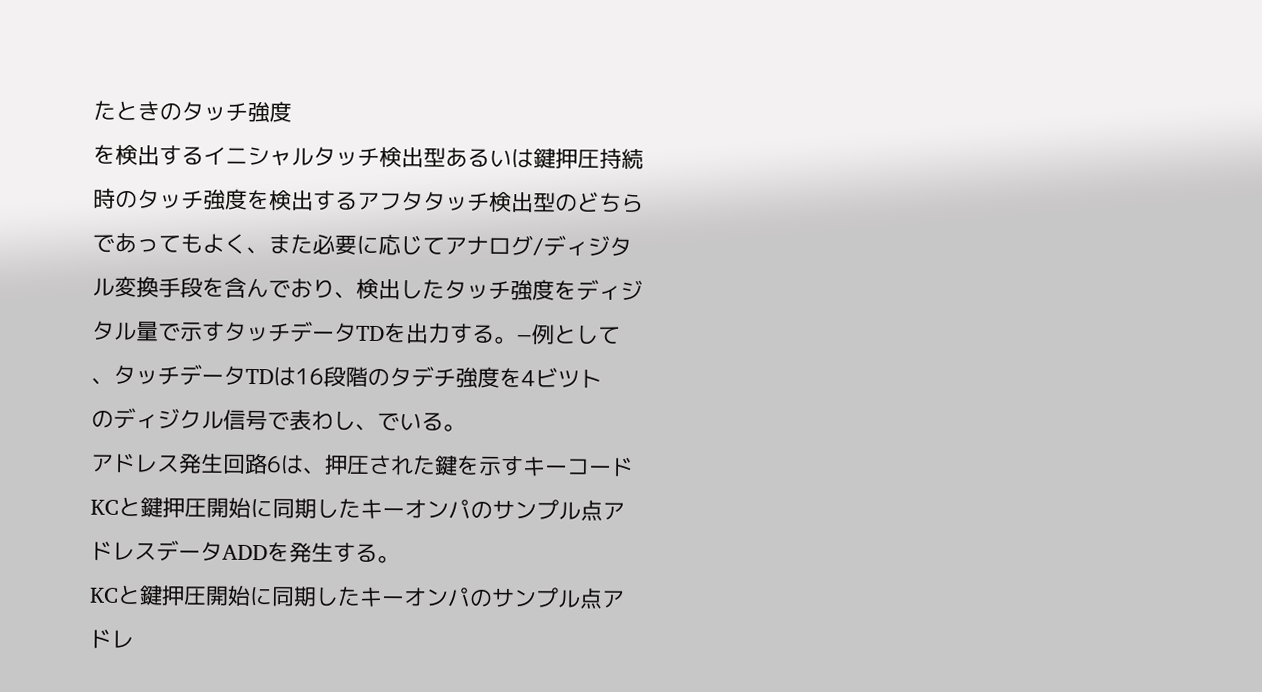たときのタッチ強度
を検出するイニシャルタッチ検出型あるいは鍵押圧持続
時のタッチ強度を検出するアフタタッチ検出型のどちら
であってもよく、また必要に応じてアナログ/ディジタ
ル変換手段を含んでおり、検出したタッチ強度をディジ
タル量で示すタッチデータTDを出力する。−例として
、タッチデータTDは16段階のタデチ強度を4ビツト
のディジクル信号で表わし、でいる。
アドレス発生回路6は、押圧された鍵を示すキーコード
KCと鍵押圧開始に同期したキーオンパのサンプル点ア
ドレスデータADDを発生する。
KCと鍵押圧開始に同期したキーオンパのサンプル点ア
ドレ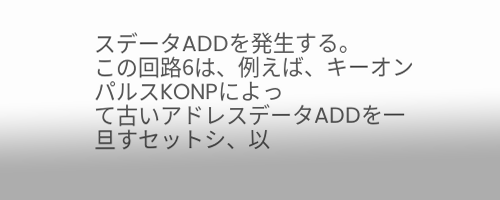スデータADDを発生する。
この回路6は、例えば、キーオンパルスKONPによっ
て古いアドレスデータADDを一旦すセットシ、以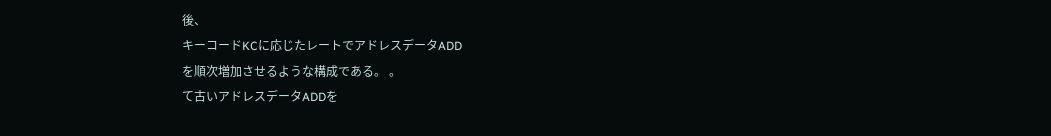後、
キーコードKCに応じたレートでアドレスデータADD
を順次増加させるような構成である。 。
て古いアドレスデータADDを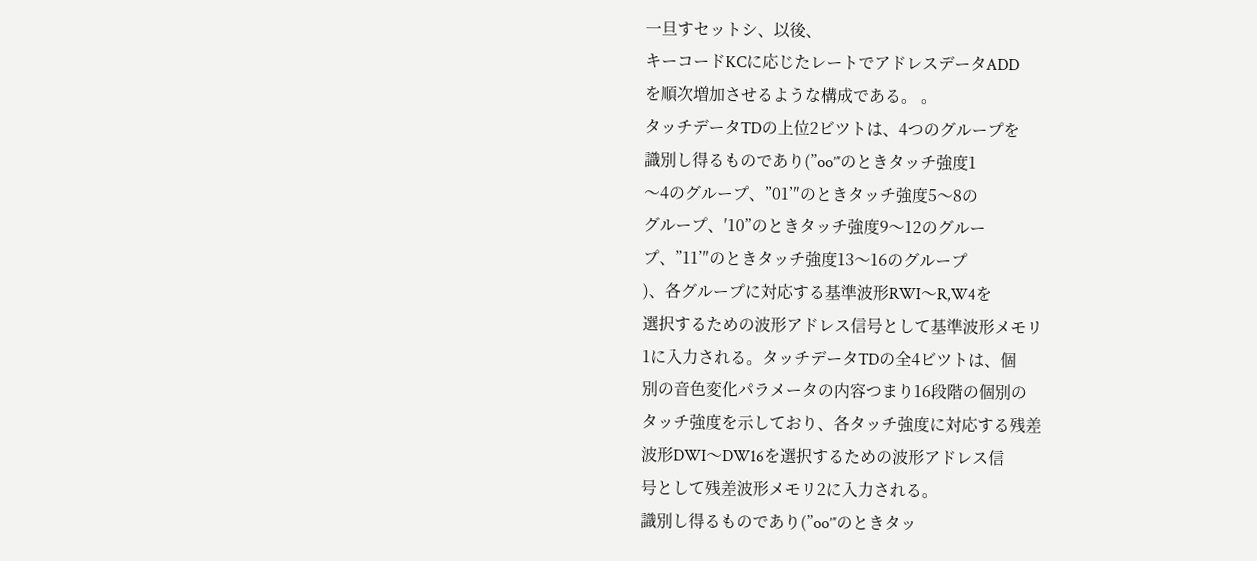一旦すセットシ、以後、
キーコードKCに応じたレートでアドレスデータADD
を順次増加させるような構成である。 。
タッチデータTDの上位2ビツトは、4つのグループを
識別し得るものであり(”oo’″のときタッチ強度1
〜4のグループ、”01’″のときタッチ強度5〜8の
グループ、′10”のときタッチ強度9〜12のグルー
プ、”11’″のときタッチ強度13〜16のグループ
)、各グループに対応する基準波形RWI〜R,W4を
選択するための波形アドレス信号として基準波形メモリ
1に入力される。タッチデータTDの全4ビツトは、個
別の音色変化パラメータの内容つまり16段階の個別の
タッチ強度を示しており、各タッチ強度に対応する残差
波形DWI〜DW16を選択するための波形アドレス信
号として残差波形メモリ2に入力される。
識別し得るものであり(”oo’″のときタッ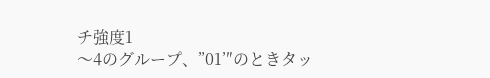チ強度1
〜4のグループ、”01’″のときタッ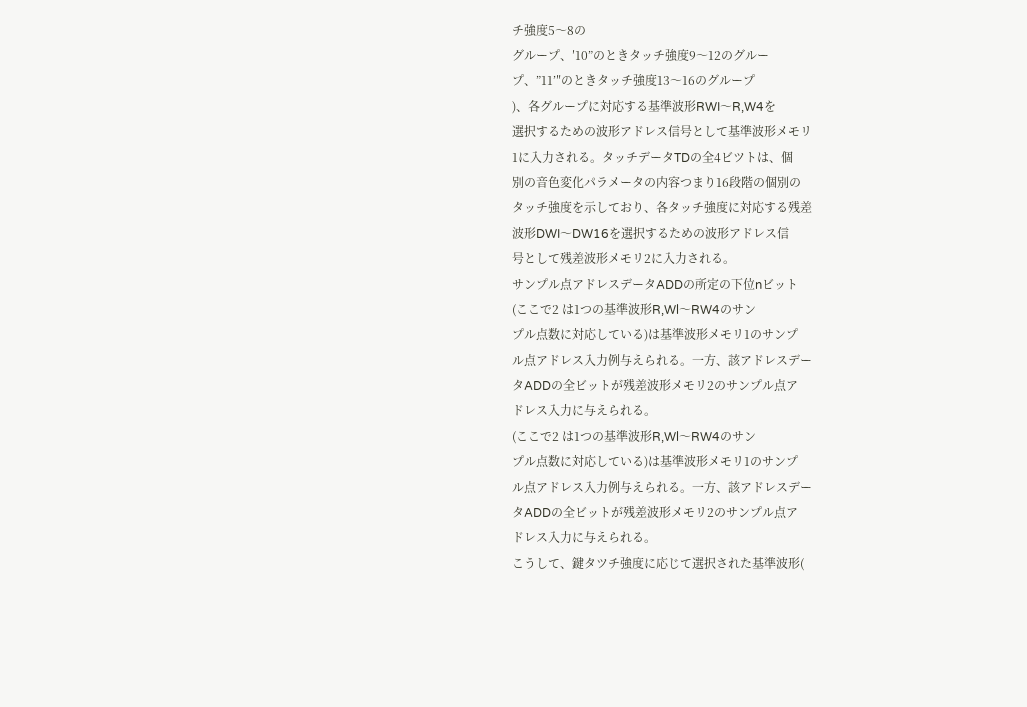チ強度5〜8の
グループ、′10”のときタッチ強度9〜12のグルー
プ、”11’″のときタッチ強度13〜16のグループ
)、各グループに対応する基準波形RWI〜R,W4を
選択するための波形アドレス信号として基準波形メモリ
1に入力される。タッチデータTDの全4ビツトは、個
別の音色変化パラメータの内容つまり16段階の個別の
タッチ強度を示しており、各タッチ強度に対応する残差
波形DWI〜DW16を選択するための波形アドレス信
号として残差波形メモリ2に入力される。
サンプル点アドレスデータADDの所定の下位nビット
(ここで2 は1つの基準波形R,Wl〜RW4のサン
プル点数に対応している)は基準波形メモリ1のサンプ
ル点アドレス入力例与えられる。一方、該アドレスデー
タADDの全ビットが残差波形メモリ2のサンプル点ア
ドレス入力に与えられる。
(ここで2 は1つの基準波形R,Wl〜RW4のサン
プル点数に対応している)は基準波形メモリ1のサンプ
ル点アドレス入力例与えられる。一方、該アドレスデー
タADDの全ビットが残差波形メモリ2のサンプル点ア
ドレス入力に与えられる。
こうして、鍵タツチ強度に応じて選択された基準波形(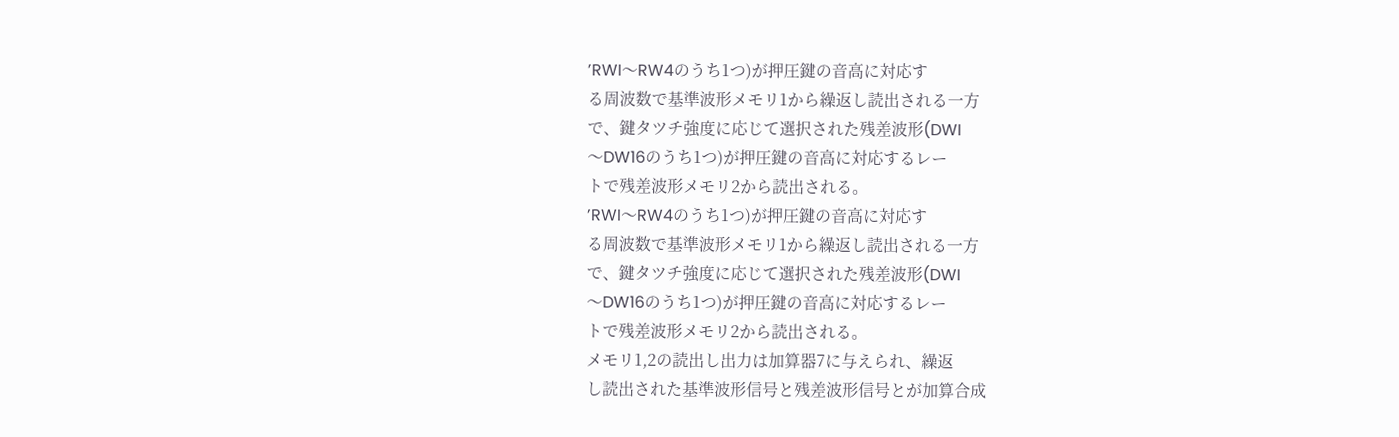’RWI〜RW4のうち1つ)が押圧鍵の音高に対応す
る周波数で基準波形メモリ1から繰返し読出される一方
で、鍵タツチ強度に応じて選択された残差波形(DWI
〜DW16のうち1つ)が押圧鍵の音高に対応するレー
トで残差波形メモリ2から読出される。
’RWI〜RW4のうち1つ)が押圧鍵の音高に対応す
る周波数で基準波形メモリ1から繰返し読出される一方
で、鍵タツチ強度に応じて選択された残差波形(DWI
〜DW16のうち1つ)が押圧鍵の音高に対応するレー
トで残差波形メモリ2から読出される。
メモリ1,2の読出し出力は加算器7に与えられ、繰返
し読出された基準波形信号と残差波形信号とが加算合成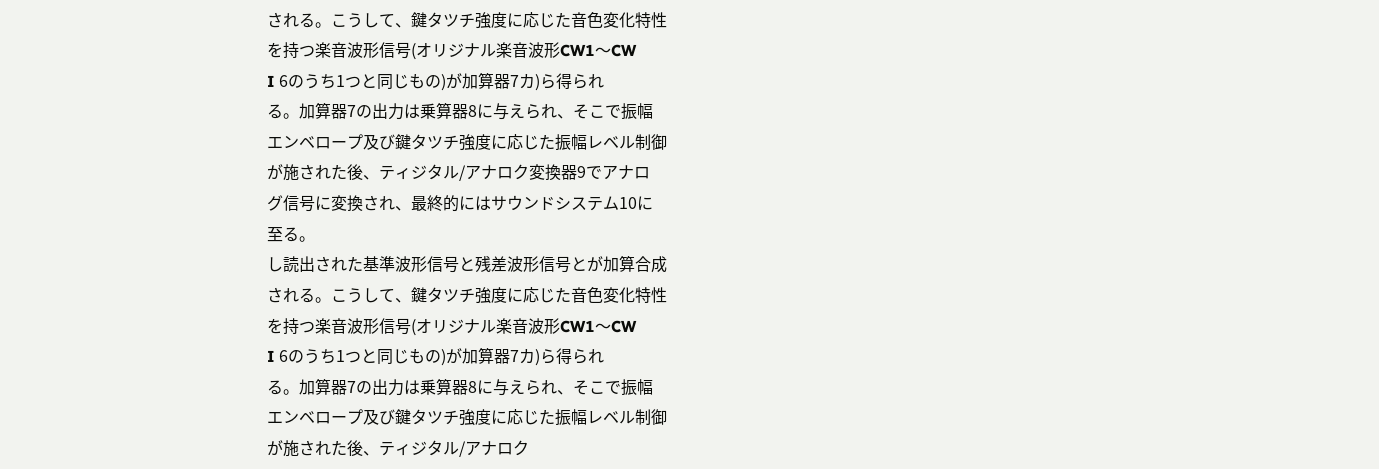される。こうして、鍵タツチ強度に応じた音色変化特性
を持つ楽音波形信号(オリジナル楽音波形CW1〜CW
I 6のうち1つと同じもの)が加算器7カ)ら得られ
る。加算器7の出力は乗算器8に与えられ、そこで振幅
エンベロープ及び鍵タツチ強度に応じた振幅レベル制御
が施された後、ティジタル/アナロク変換器9でアナロ
グ信号に変換され、最終的にはサウンドシステム10に
至る。
し読出された基準波形信号と残差波形信号とが加算合成
される。こうして、鍵タツチ強度に応じた音色変化特性
を持つ楽音波形信号(オリジナル楽音波形CW1〜CW
I 6のうち1つと同じもの)が加算器7カ)ら得られ
る。加算器7の出力は乗算器8に与えられ、そこで振幅
エンベロープ及び鍵タツチ強度に応じた振幅レベル制御
が施された後、ティジタル/アナロク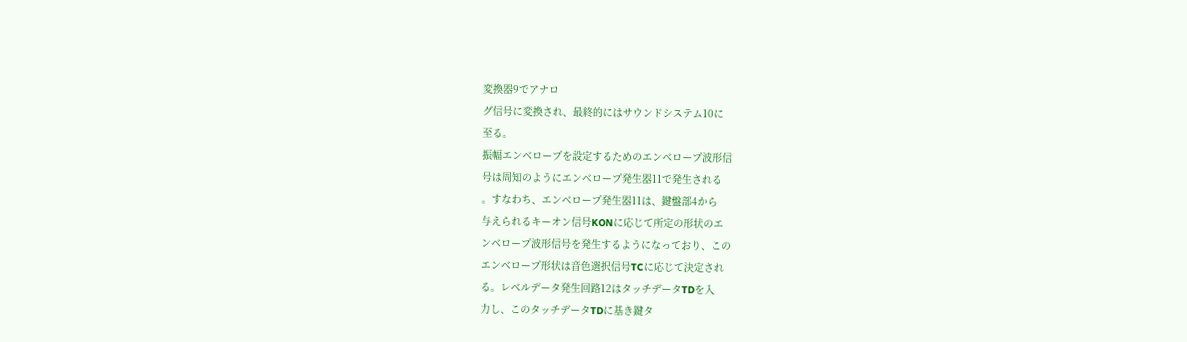変換器9でアナロ
グ信号に変換され、最終的にはサウンドシステム10に
至る。
振幅エンベロープを設定するためのエンベロープ波形信
号は周知のようにエンベロープ発生器11で発生される
。すなわち、エンベロープ発生器11は、鍵盤部4から
与えられるキーオン信号KONに応じて所定の形状のエ
ンベロープ波形信号を発生するようになっており、この
エンベロープ形状は音色選択信号TCに応じて決定され
る。レベルデータ発生回路12はタッチデータTDを入
力し、このタッチデータTDに基き鍵タ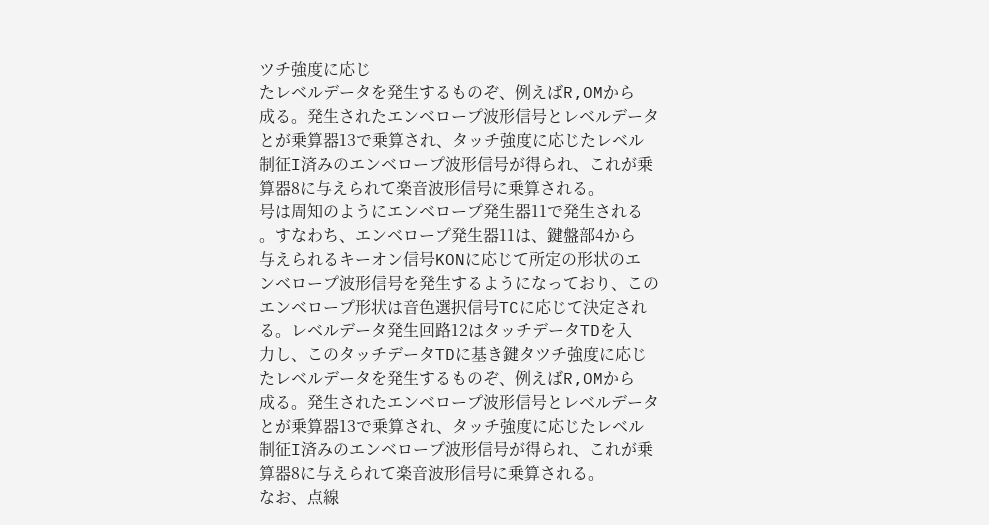ツチ強度に応じ
たレベルデータを発生するものぞ、例えばR,OMから
成る。発生されたエンベロープ波形信号とレベルデータ
とが乗算器13で乗算され、タッチ強度に応じたレベル
制征I済みのエンベロープ波形信号が得られ、これが乗
算器8に与えられて楽音波形信号に乗算される。
号は周知のようにエンベロープ発生器11で発生される
。すなわち、エンベロープ発生器11は、鍵盤部4から
与えられるキーオン信号KONに応じて所定の形状のエ
ンベロープ波形信号を発生するようになっており、この
エンベロープ形状は音色選択信号TCに応じて決定され
る。レベルデータ発生回路12はタッチデータTDを入
力し、このタッチデータTDに基き鍵タツチ強度に応じ
たレベルデータを発生するものぞ、例えばR,OMから
成る。発生されたエンベロープ波形信号とレベルデータ
とが乗算器13で乗算され、タッチ強度に応じたレベル
制征I済みのエンベロープ波形信号が得られ、これが乗
算器8に与えられて楽音波形信号に乗算される。
なお、点線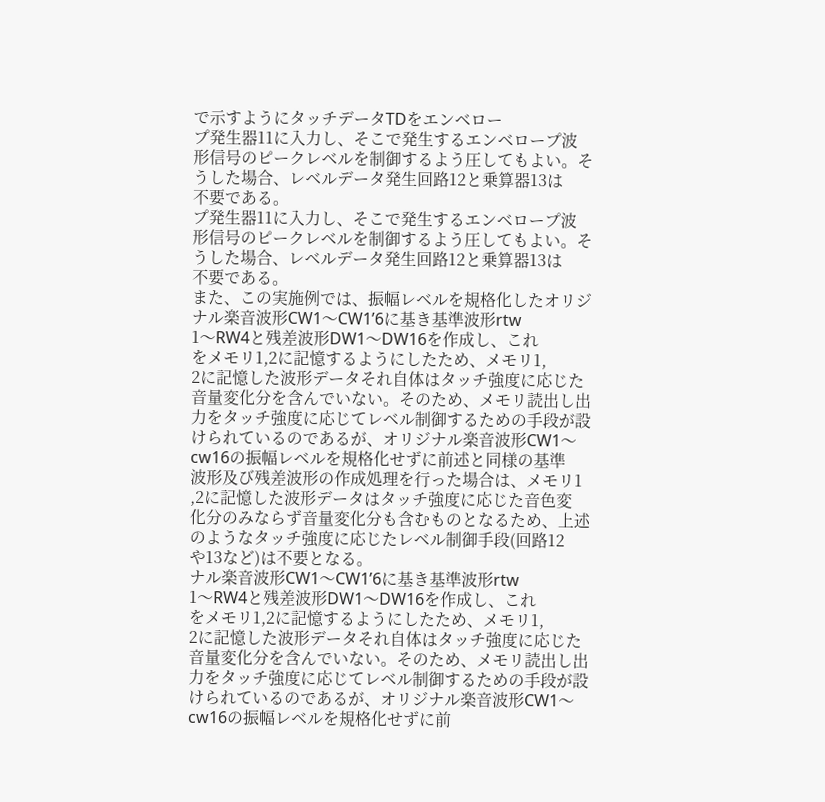で示すようにタッチデータTDをエンベロー
プ発生器11に入力し、そこで発生するエンベロープ波
形信号のピークレベルを制御するよう圧してもよい。そ
うした場合、レベルデータ発生回路12と乗算器13は
不要である。
プ発生器11に入力し、そこで発生するエンベロープ波
形信号のピークレベルを制御するよう圧してもよい。そ
うした場合、レベルデータ発生回路12と乗算器13は
不要である。
また、この実施例では、振幅レベルを規格化したオリジ
ナル楽音波形CW1〜CW1’6に基き基準波形rtw
1〜RW4と残差波形DW1〜DW16を作成し、これ
をメモリ1,2に記憶するようにしたため、メモリ1,
2に記憶した波形データそれ自体はタッチ強度に応じた
音量変化分を含んでいない。そのため、メモリ読出し出
力をタッチ強度に応じてレベル制御するための手段が設
けられているのであるが、オリジナル楽音波形CW1〜
cw16の振幅レベルを規格化せずに前述と同様の基準
波形及び残差波形の作成処理を行った場合は、メモリ1
,2に記憶した波形データはタッチ強度に応じた音色変
化分のみならず音量変化分も含むものとなるため、上述
のようなタッチ強度に応じたレベル制御手段(回路12
や13など)は不要となる。
ナル楽音波形CW1〜CW1’6に基き基準波形rtw
1〜RW4と残差波形DW1〜DW16を作成し、これ
をメモリ1,2に記憶するようにしたため、メモリ1,
2に記憶した波形データそれ自体はタッチ強度に応じた
音量変化分を含んでいない。そのため、メモリ読出し出
力をタッチ強度に応じてレベル制御するための手段が設
けられているのであるが、オリジナル楽音波形CW1〜
cw16の振幅レベルを規格化せずに前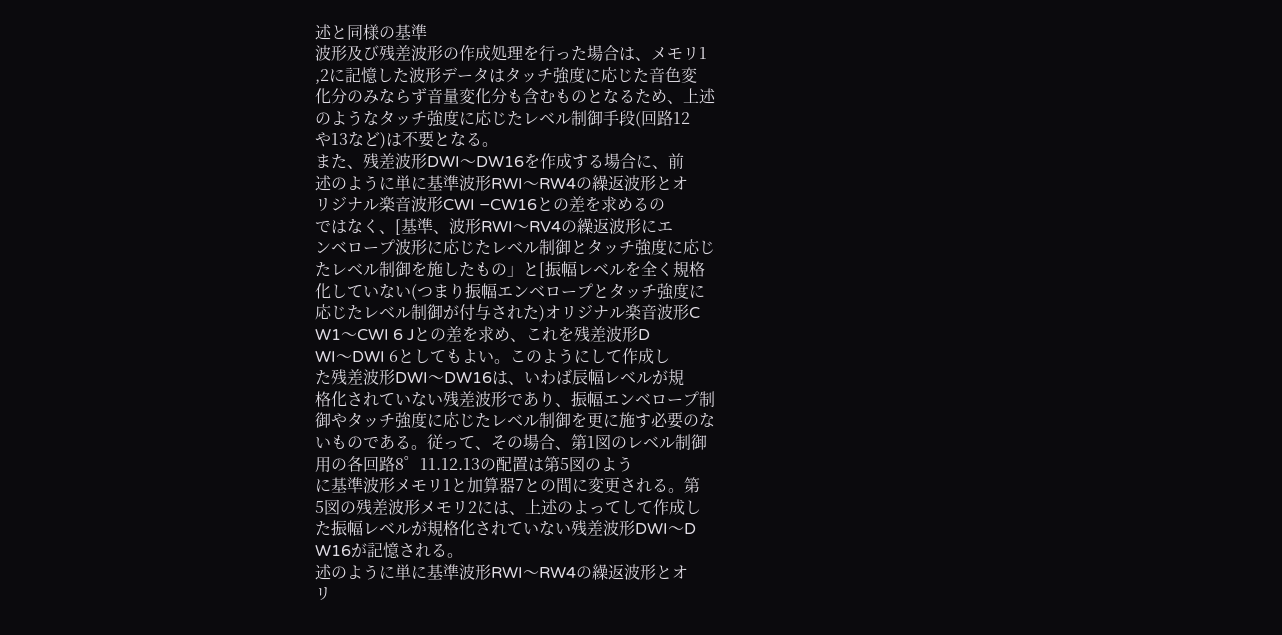述と同様の基準
波形及び残差波形の作成処理を行った場合は、メモリ1
,2に記憶した波形データはタッチ強度に応じた音色変
化分のみならず音量変化分も含むものとなるため、上述
のようなタッチ強度に応じたレベル制御手段(回路12
や13など)は不要となる。
また、残差波形DWI〜DW16を作成する場合に、前
述のように単に基準波形RWI〜RW4の繰返波形とオ
リジナル楽音波形CWI −CW16との差を求めるの
ではなく、[基準、波形RWI〜RV4の繰返波形にエ
ンベロープ波形に応じたレベル制御とタッチ強度に応じ
たレベル制御を施したもの」と[振幅レベルを全く規格
化していない(つまり振幅エンベロープとタッチ強度に
応じたレベル制御が付与された)オリジナル楽音波形C
W1〜CWI 6 Jとの差を求め、これを残差波形D
WI〜DWI 6としてもよい。このようにして作成し
た残差波形DWI〜DW16は、いわば辰幅レベルが規
格化されていない残差波形であり、振幅エンベロープ制
御やタッチ強度に応じたレベル制御を更に施す必要のな
いものである。従って、その場合、第1図のレベル制御
用の各回路8゜11.12.13の配置は第5図のよう
に基準波形メモリ1と加算器7との間に変更される。第
5図の残差波形メモリ2には、上述のよってして作成し
た振幅レベルが規格化されていない残差波形DWI〜D
W16が記憶される。
述のように単に基準波形RWI〜RW4の繰返波形とオ
リ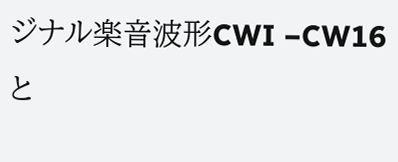ジナル楽音波形CWI −CW16と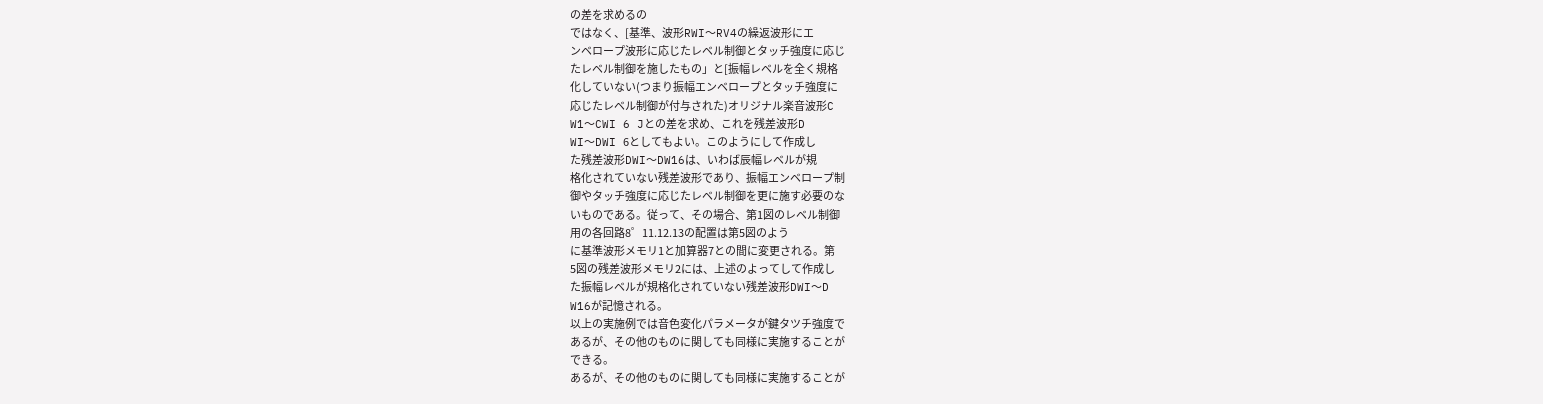の差を求めるの
ではなく、[基準、波形RWI〜RV4の繰返波形にエ
ンベロープ波形に応じたレベル制御とタッチ強度に応じ
たレベル制御を施したもの」と[振幅レベルを全く規格
化していない(つまり振幅エンベロープとタッチ強度に
応じたレベル制御が付与された)オリジナル楽音波形C
W1〜CWI 6 Jとの差を求め、これを残差波形D
WI〜DWI 6としてもよい。このようにして作成し
た残差波形DWI〜DW16は、いわば辰幅レベルが規
格化されていない残差波形であり、振幅エンベロープ制
御やタッチ強度に応じたレベル制御を更に施す必要のな
いものである。従って、その場合、第1図のレベル制御
用の各回路8゜11.12.13の配置は第5図のよう
に基準波形メモリ1と加算器7との間に変更される。第
5図の残差波形メモリ2には、上述のよってして作成し
た振幅レベルが規格化されていない残差波形DWI〜D
W16が記憶される。
以上の実施例では音色変化パラメータが鍵タツチ強度で
あるが、その他のものに関しても同様に実施することが
できる。
あるが、その他のものに関しても同様に実施することが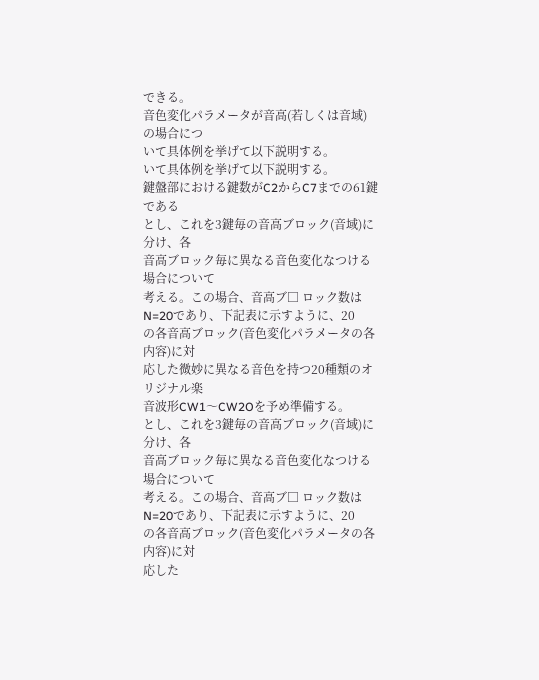できる。
音色変化パラメータが音高(若しくは音域)の場合につ
いて具体例を挙げて以下説明する。
いて具体例を挙げて以下説明する。
鍵盤部における鍵数がC2からC7までの61鍵である
とし、これを3鍵毎の音高ブロック(音域)に分け、各
音高ブロック毎に異なる音色変化なつける場合について
考える。この場合、音高ブ□ ロック数はN=20であり、下記表に示すように、20
の各音高ブロック(音色変化パラメータの各内容)に対
応した微妙に異なる音色を持つ20種類のオリジナル楽
音波形CW1〜CW2Oを予め準備する。
とし、これを3鍵毎の音高ブロック(音域)に分け、各
音高ブロック毎に異なる音色変化なつける場合について
考える。この場合、音高ブ□ ロック数はN=20であり、下記表に示すように、20
の各音高ブロック(音色変化パラメータの各内容)に対
応した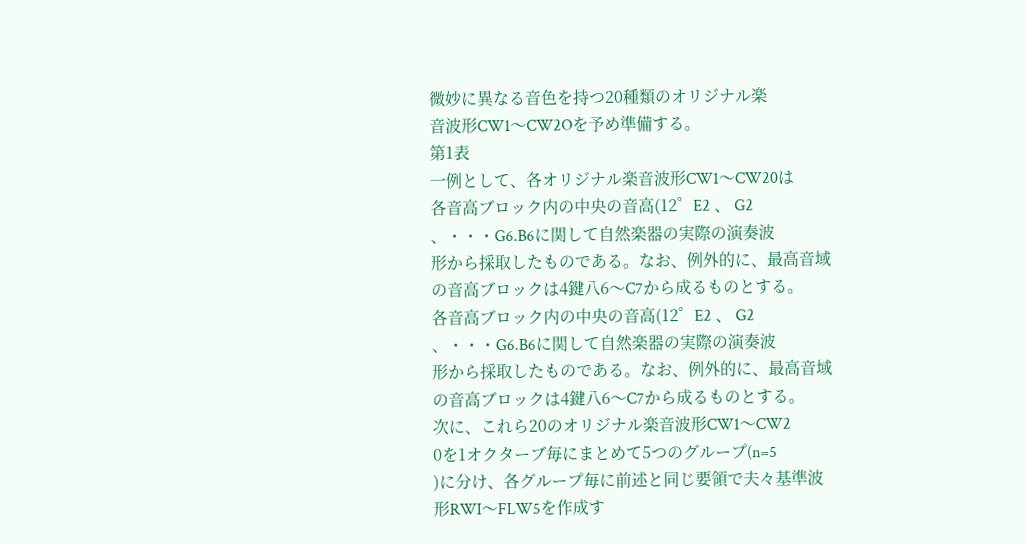微妙に異なる音色を持つ20種類のオリジナル楽
音波形CW1〜CW2Oを予め準備する。
第1表
一例として、各オリジナル楽音波形CW1〜CW20は
各音高ブロック内の中央の音高(12゜E2 、 G2
、・・・G6.B6に関して自然楽器の実際の演奏波
形から採取したものである。なお、例外的に、最高音域
の音高ブロックは4鍵八6〜C7から成るものとする。
各音高ブロック内の中央の音高(12゜E2 、 G2
、・・・G6.B6に関して自然楽器の実際の演奏波
形から採取したものである。なお、例外的に、最高音域
の音高ブロックは4鍵八6〜C7から成るものとする。
次に、これら20のオリジナル楽音波形CW1〜CW2
0を1オクターブ毎にまとめて5つのグループ(n=5
)に分け、各グループ毎に前述と同じ要領で夫々基準波
形RWI〜FLW5を作成す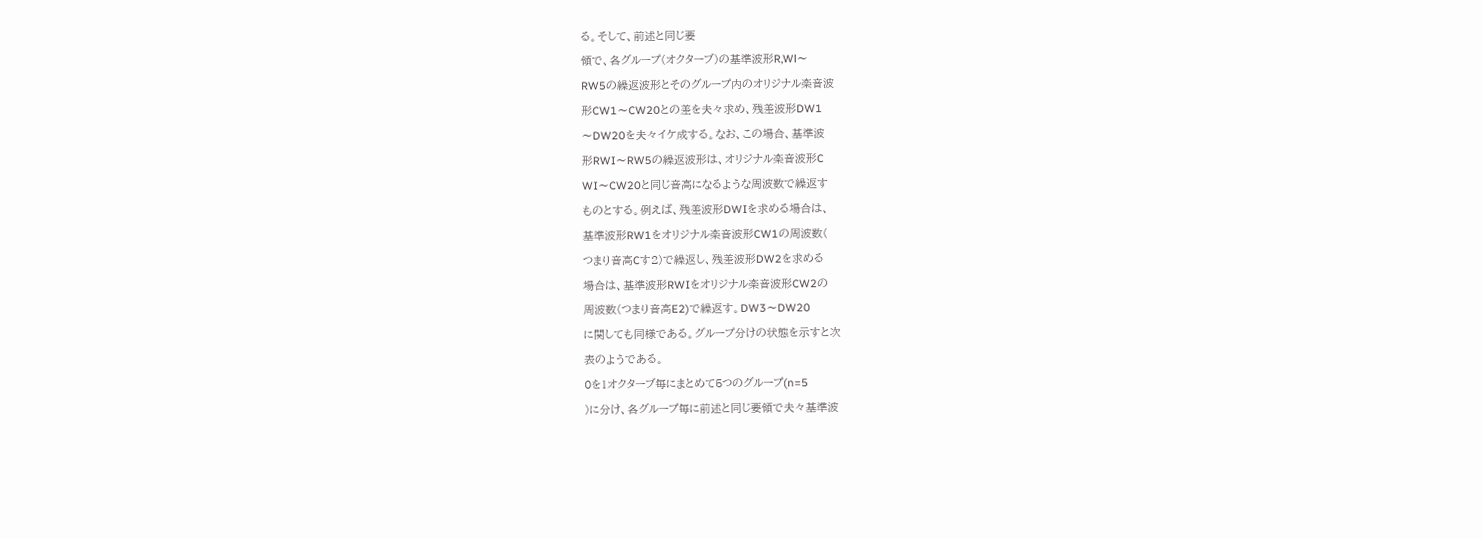る。そして、前述と同じ要
領で、各グループ(オクターブ)の基準波形R,Wl〜
RW5の繰返波形とそのグループ内のオリジナル楽音波
形CW1〜CW20との差を夫々求め、残差波形DW1
〜DW20を夫々イケ成する。なお、この場合、基準波
形RWI〜RW5の繰返波形は、オリジナル楽音波形C
WI〜CW20と同じ音高になるような周波数で繰返す
ものとする。例えば、残差波形DWIを求める場合は、
基準波形RW1をオリジナル楽音波形CW1の周波数(
つまり音高Cす2)で繰返し、残差波形DW2を求める
場合は、基準波形RWIをオリジナル楽音波形CW2の
周波数(つまり音高E2)で繰返す。DW3〜DW20
に関しても同様である。グループ分けの状態を示すと次
表のようである。
0を1オクターブ毎にまとめて5つのグループ(n=5
)に分け、各グループ毎に前述と同じ要領で夫々基準波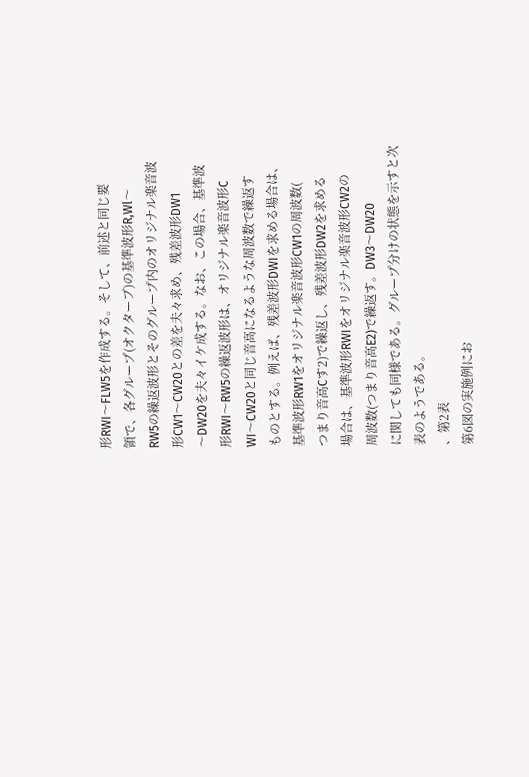形RWI〜FLW5を作成する。そして、前述と同じ要
領で、各グループ(オクターブ)の基準波形R,Wl〜
RW5の繰返波形とそのグループ内のオリジナル楽音波
形CW1〜CW20との差を夫々求め、残差波形DW1
〜DW20を夫々イケ成する。なお、この場合、基準波
形RWI〜RW5の繰返波形は、オリジナル楽音波形C
WI〜CW20と同じ音高になるような周波数で繰返す
ものとする。例えば、残差波形DWIを求める場合は、
基準波形RW1をオリジナル楽音波形CW1の周波数(
つまり音高Cす2)で繰返し、残差波形DW2を求める
場合は、基準波形RWIをオリジナル楽音波形CW2の
周波数(つまり音高E2)で繰返す。DW3〜DW20
に関しても同様である。グループ分けの状態を示すと次
表のようである。
、第2表
第6図の実施例にお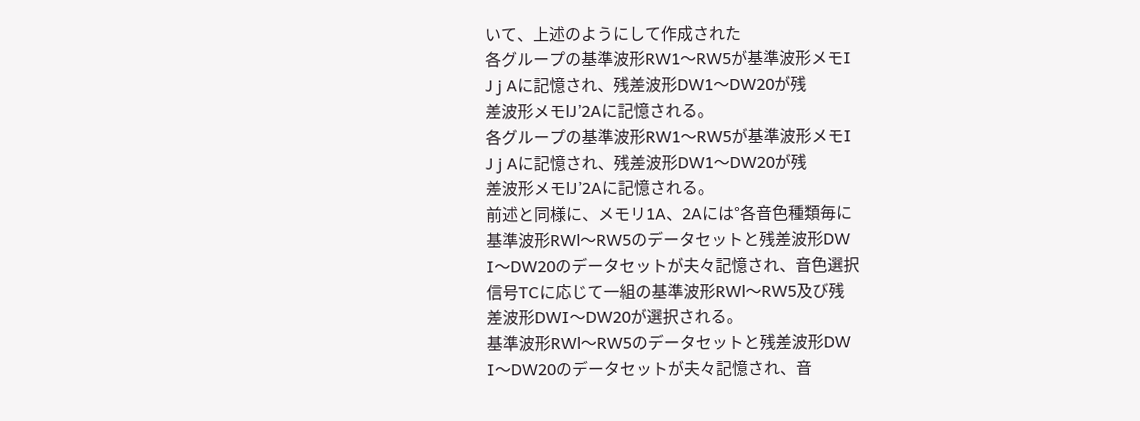いて、上述のようにして作成された
各グループの基準波形RW1〜RW5が基準波形メモI
J j Aに記憶され、残差波形DW1〜DW20が残
差波形メモlJ’2Aに記憶される。
各グループの基準波形RW1〜RW5が基準波形メモI
J j Aに記憶され、残差波形DW1〜DW20が残
差波形メモlJ’2Aに記憶される。
前述と同様に、メモリ1A、2Aには°各音色種類毎に
基準波形RWl〜RW5のデータセットと残差波形DW
I〜DW20のデータセットが夫々記憶され、音色選択
信号TCに応じて一組の基準波形RWl〜RW5及び残
差波形DWI〜DW20が選択される。
基準波形RWl〜RW5のデータセットと残差波形DW
I〜DW20のデータセットが夫々記憶され、音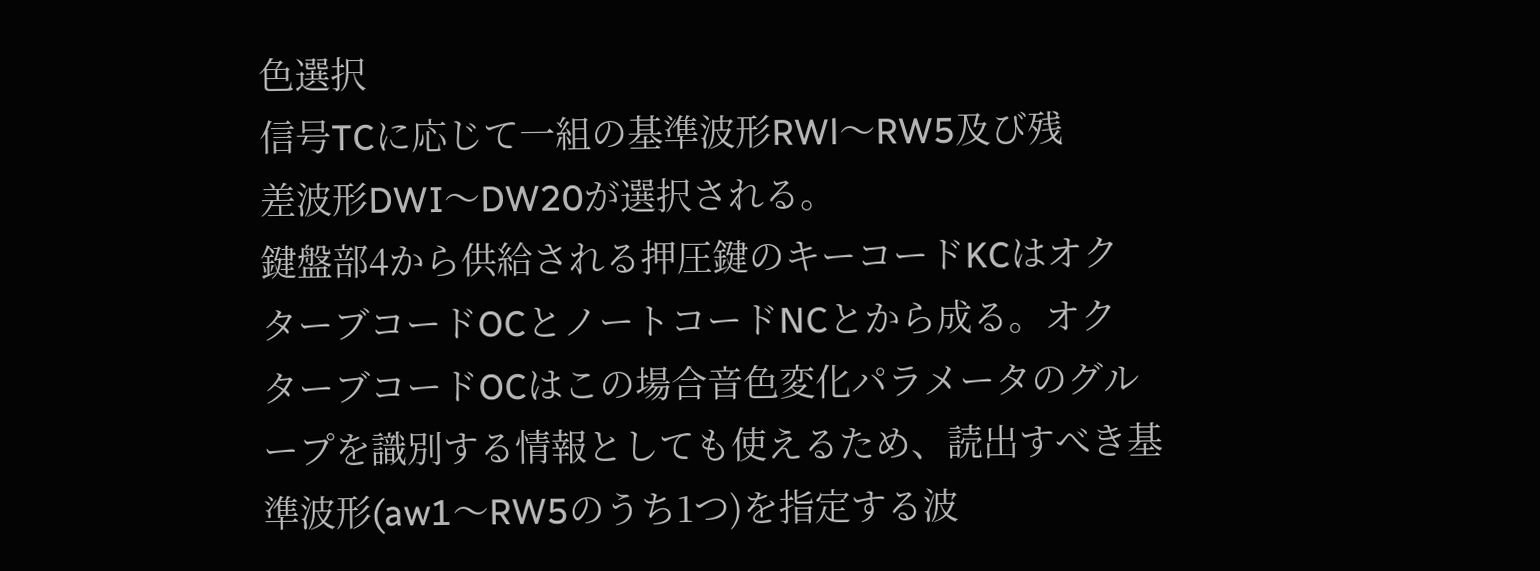色選択
信号TCに応じて一組の基準波形RWl〜RW5及び残
差波形DWI〜DW20が選択される。
鍵盤部4から供給される押圧鍵のキーコードKCはオク
ターブコードOCとノートコードNCとから成る。オク
ターブコードOCはこの場合音色変化パラメータのグル
ープを識別する情報としても使えるため、読出すべき基
準波形(aw1〜RW5のうち1つ)を指定する波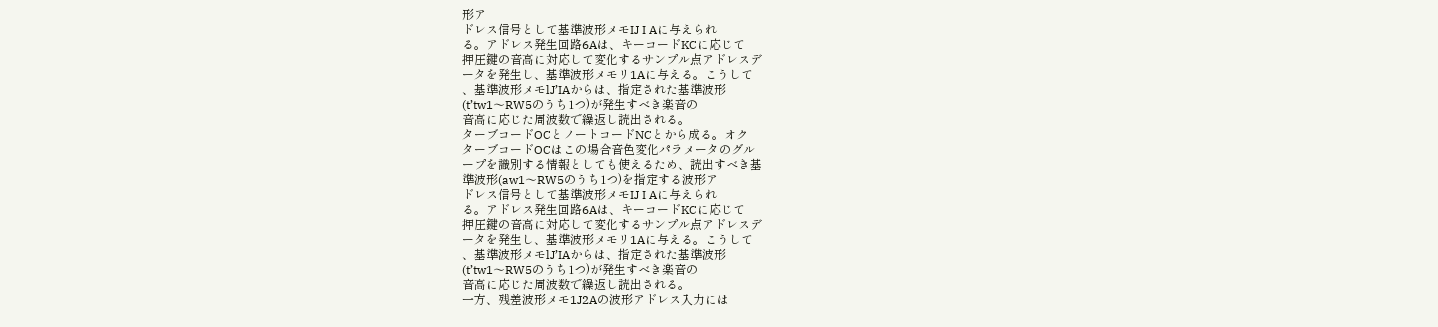形ア
ドレス信号として基準波形メモIJ I Aに与えられ
る。アドレス発生回路6Aは、キーコードKCに応じて
押圧鍵の音高に対応して変化するサンプル点アドレスデ
ータを発生し、基準波形メモリ1Aに与える。こうして
、基準波形メモlJ’IAからは、指定された基準波形
(t’tw1〜RW5のうち1つ)が発生すべき楽音の
音高に応じた周波数で繰返し読出される。
ターブコードOCとノートコードNCとから成る。オク
ターブコードOCはこの場合音色変化パラメータのグル
ープを識別する情報としても使えるため、読出すべき基
準波形(aw1〜RW5のうち1つ)を指定する波形ア
ドレス信号として基準波形メモIJ I Aに与えられ
る。アドレス発生回路6Aは、キーコードKCに応じて
押圧鍵の音高に対応して変化するサンプル点アドレスデ
ータを発生し、基準波形メモリ1Aに与える。こうして
、基準波形メモlJ’IAからは、指定された基準波形
(t’tw1〜RW5のうち1つ)が発生すべき楽音の
音高に応じた周波数で繰返し読出される。
一方、残差波形メモ1J2Aの波形アドレス入力には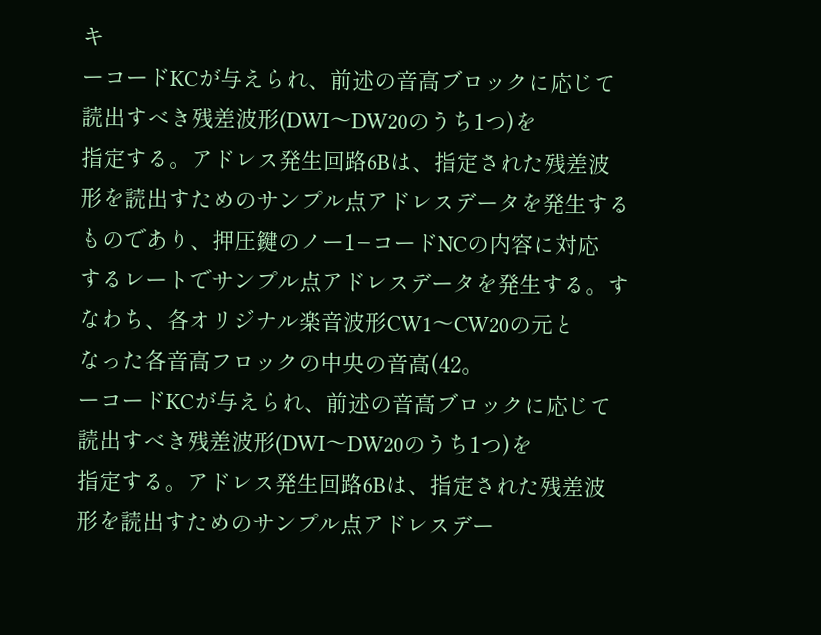キ
ーコードKCが与えられ、前述の音高ブロックに応じて
読出すべき残差波形(DWI〜DW20のうち1つ)を
指定する。アドレス発生回路6Bは、指定された残差波
形を読出すためのサンプル点アドレスデータを発生する
ものであり、押圧鍵のノー1−コードNCの内容に対応
するレートでサンプル点アドレスデータを発生する。す
なわち、各オリジナル楽音波形CW1〜CW20の元と
なった各音高フロックの中央の音高(42。
ーコードKCが与えられ、前述の音高ブロックに応じて
読出すべき残差波形(DWI〜DW20のうち1つ)を
指定する。アドレス発生回路6Bは、指定された残差波
形を読出すためのサンプル点アドレスデー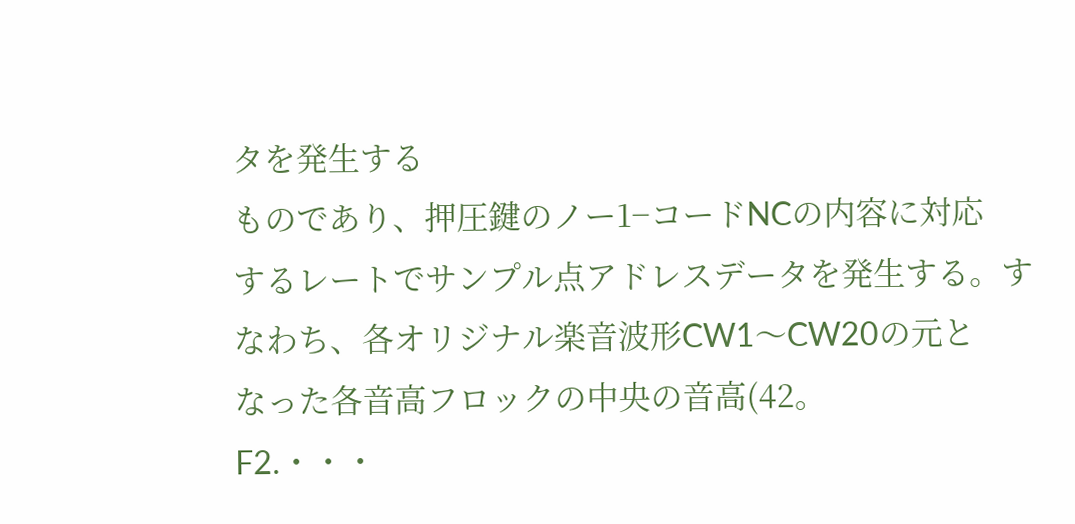タを発生する
ものであり、押圧鍵のノー1−コードNCの内容に対応
するレートでサンプル点アドレスデータを発生する。す
なわち、各オリジナル楽音波形CW1〜CW20の元と
なった各音高フロックの中央の音高(42。
F2.・・・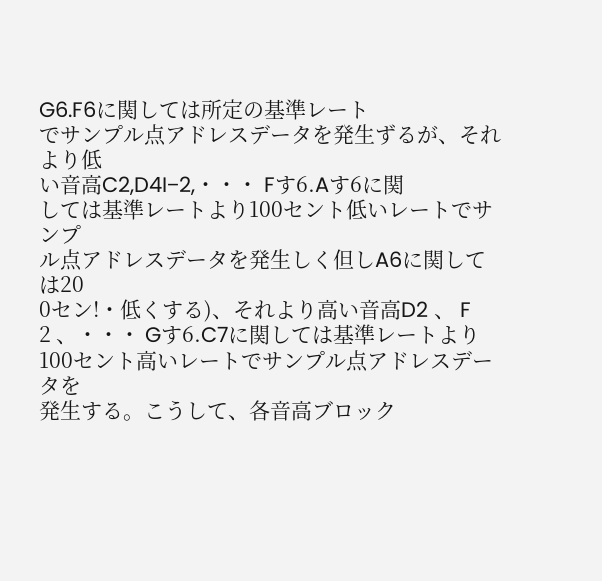G6.F6に関しては所定の基準レート
でサンプル点アドレスデータを発生ずるが、それより低
い音高C2,D4I−2,・・・ Fす6.Aす6に関
しては基準レートより100セント低いレートでサンプ
ル点アドレスデータを発生しく但しA6に関しては20
0セン!・低くする)、それより高い音高D2 、 F
2 、・・・ Gす6.C7に関しては基準レートより
100セント高いレートでサンプル点アドレスデータを
発生する。こうして、各音高ブロック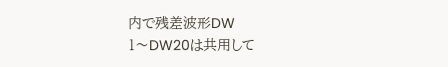内で残差波形DW
1〜DW20は共用して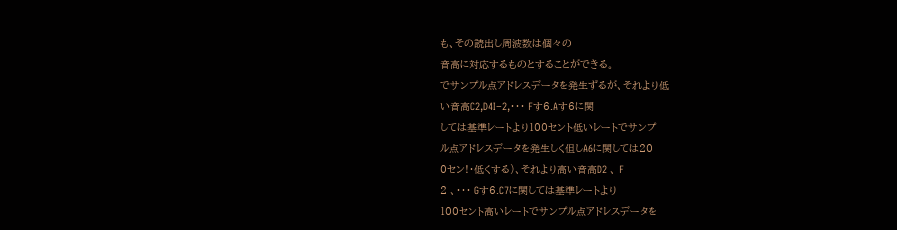も、その読出し周波数は個々の
音高に対応するものとすることができる。
でサンプル点アドレスデータを発生ずるが、それより低
い音高C2,D4I−2,・・・ Fす6.Aす6に関
しては基準レートより100セント低いレートでサンプ
ル点アドレスデータを発生しく但しA6に関しては20
0セン!・低くする)、それより高い音高D2 、 F
2 、・・・ Gす6.C7に関しては基準レートより
100セント高いレートでサンプル点アドレスデータを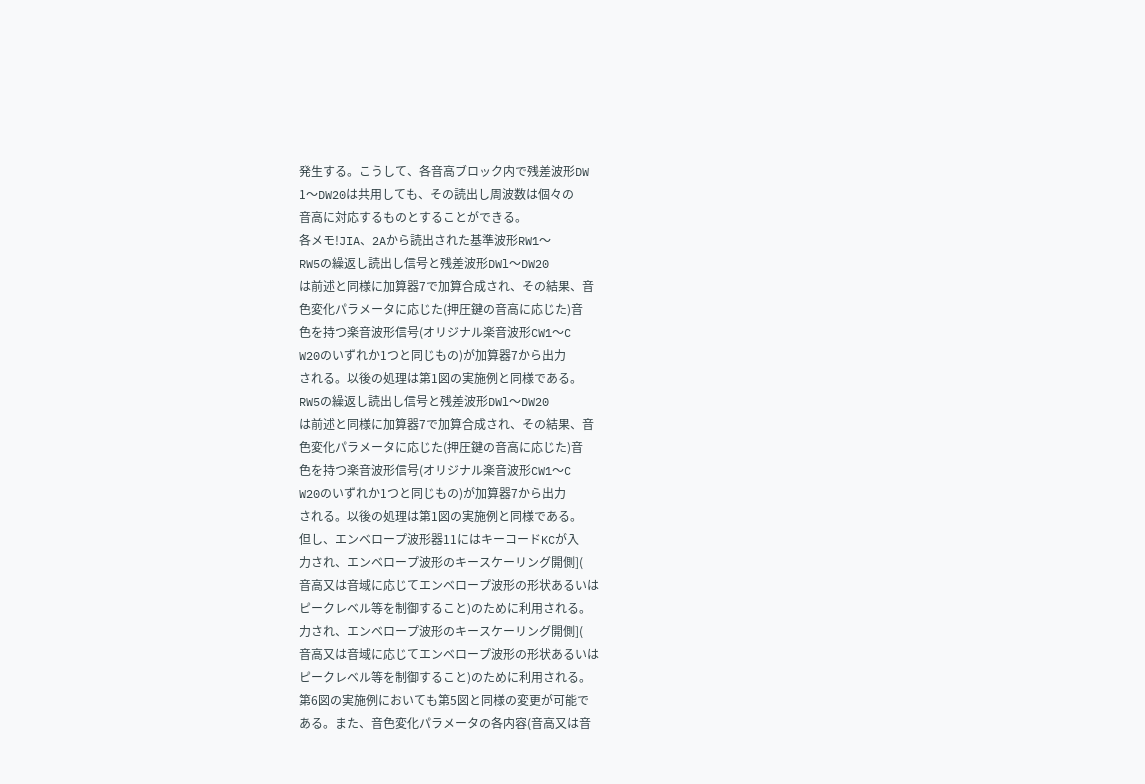発生する。こうして、各音高ブロック内で残差波形DW
1〜DW20は共用しても、その読出し周波数は個々の
音高に対応するものとすることができる。
各メモ!JIA、2Aから読出された基準波形RW1〜
RW5の繰返し読出し信号と残差波形DWl〜DW20
は前述と同様に加算器7で加算合成され、その結果、音
色変化パラメータに応じた(押圧鍵の音高に応じた)音
色を持つ楽音波形信号(オリジナル楽音波形CW1〜C
W20のいずれか1つと同じもの)が加算器7から出力
される。以後の処理は第1図の実施例と同様である。
RW5の繰返し読出し信号と残差波形DWl〜DW20
は前述と同様に加算器7で加算合成され、その結果、音
色変化パラメータに応じた(押圧鍵の音高に応じた)音
色を持つ楽音波形信号(オリジナル楽音波形CW1〜C
W20のいずれか1つと同じもの)が加算器7から出力
される。以後の処理は第1図の実施例と同様である。
但し、エンベロープ波形器11にはキーコードKCが入
力され、エンベロープ波形のキースケーリング開側](
音高又は音域に応じてエンベロープ波形の形状あるいは
ピークレベル等を制御すること)のために利用される。
力され、エンベロープ波形のキースケーリング開側](
音高又は音域に応じてエンベロープ波形の形状あるいは
ピークレベル等を制御すること)のために利用される。
第6図の実施例においても第5図と同様の変更が可能で
ある。また、音色変化パラメータの各内容(音高又は音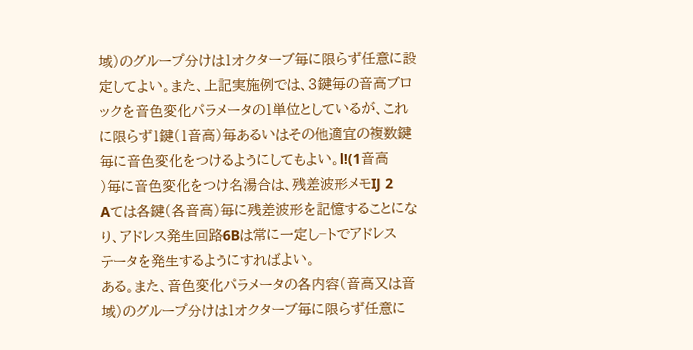域)のグループ分けは1オクターブ毎に限らず任意に設
定してよい。また、上記実施例では、3鍵毎の音高ブロ
ックを音色変化パラメータの1単位としているが、これ
に限らず1鍵(1音高)毎あるいはその他適宜の複数鍵
毎に音色変化をつけるようにしてもよい。l!(1音高
)毎に音色変化をつけ名湯合は、残差波形メモIJ 2
Aては各鍵(各音高)毎に残差波形を記憶することにな
り、アドレス発生回路6Bは常に一定し−トでアドレス
テータを発生するようにすればよい。
ある。また、音色変化パラメータの各内容(音高又は音
域)のグループ分けは1オクターブ毎に限らず任意に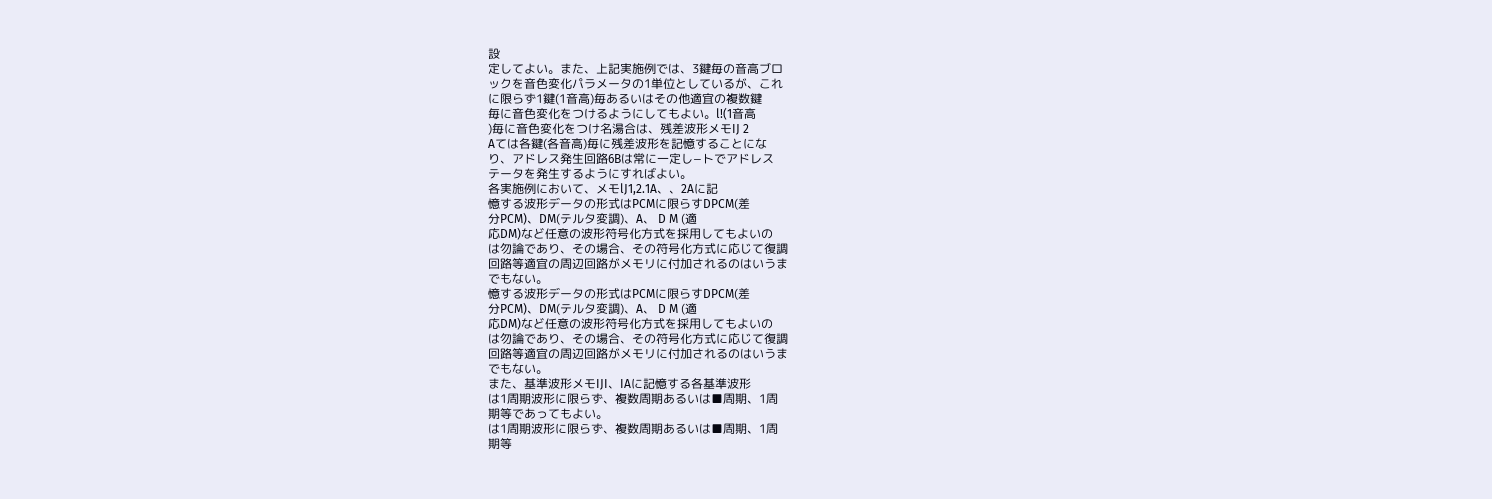設
定してよい。また、上記実施例では、3鍵毎の音高ブロ
ックを音色変化パラメータの1単位としているが、これ
に限らず1鍵(1音高)毎あるいはその他適宜の複数鍵
毎に音色変化をつけるようにしてもよい。l!(1音高
)毎に音色変化をつけ名湯合は、残差波形メモIJ 2
Aては各鍵(各音高)毎に残差波形を記憶することにな
り、アドレス発生回路6Bは常に一定し−トでアドレス
テータを発生するようにすればよい。
各実施例において、メモlJ1,2.1A、、2Aに記
憶する波形データの形式はPCMに限らすDPCM(差
分PCM)、DM(テルタ変調)、A、 D M (適
応DM)など任意の波形符号化方式を採用してもよいの
は勿論であり、その場合、その符号化方式に応じて復調
回路等適宜の周辺回路がメモリに付加されるのはいうま
でもない。
憶する波形データの形式はPCMに限らすDPCM(差
分PCM)、DM(テルタ変調)、A、 D M (適
応DM)など任意の波形符号化方式を採用してもよいの
は勿論であり、その場合、その符号化方式に応じて復調
回路等適宜の周辺回路がメモリに付加されるのはいうま
でもない。
また、基準波形メモIJI、IAに記憶する各基準波形
は1周期波形に限らず、複数周期あるいは■周期、1周
期等であってもよい。
は1周期波形に限らず、複数周期あるいは■周期、1周
期等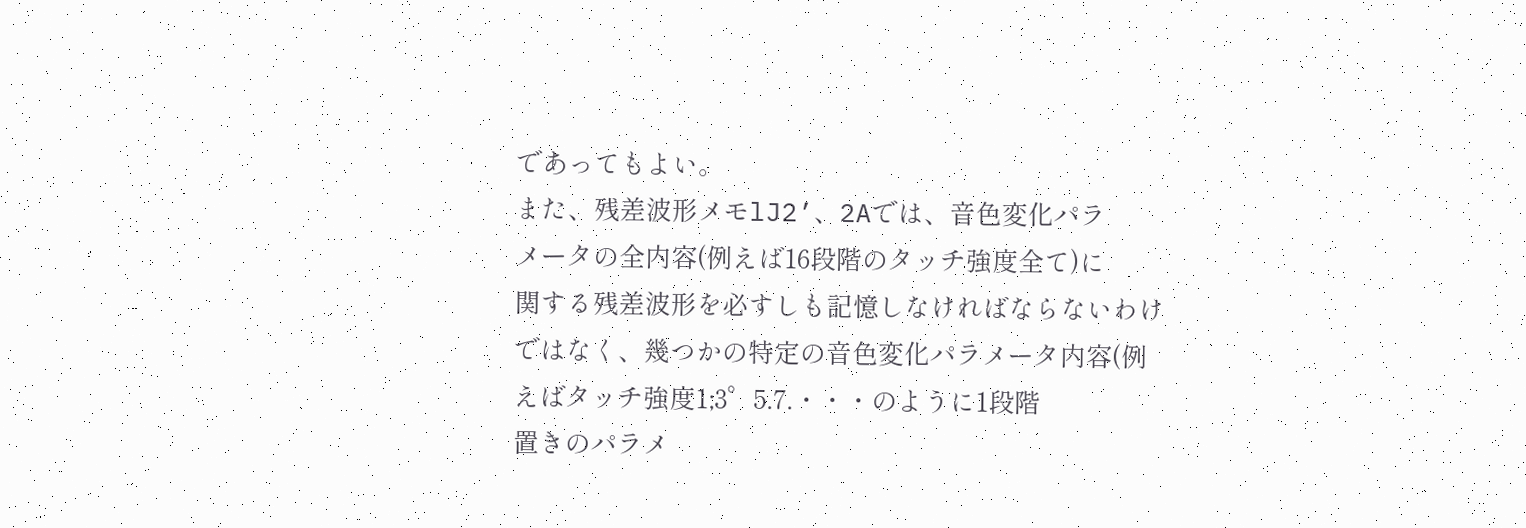であってもよい。
また、残差波形メモlJ2’、2Aでは、音色変化パラ
メータの全内容(例えば16段階のタッチ強度全て)に
関する残差波形を必すしも記憶しなければならないわけ
ではなく、幾つかの特定の音色変化パラメータ内容(例
えばタッチ強度1;3゜5.7.・・・のように1段階
置きのパラメ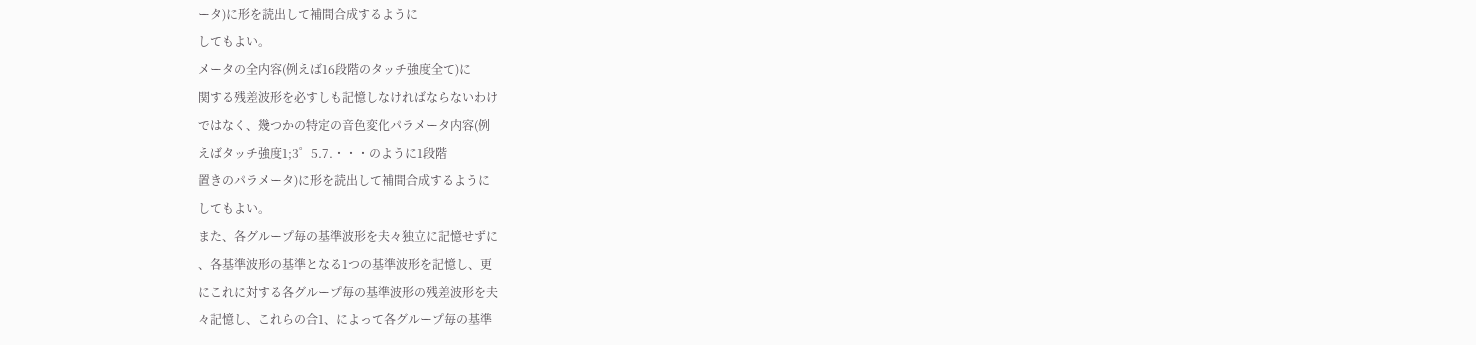ータ)に形を読出して補間合成するように
してもよい。
メータの全内容(例えば16段階のタッチ強度全て)に
関する残差波形を必すしも記憶しなければならないわけ
ではなく、幾つかの特定の音色変化パラメータ内容(例
えばタッチ強度1;3゜5.7.・・・のように1段階
置きのパラメータ)に形を読出して補間合成するように
してもよい。
また、各グループ毎の基準波形を夫々独立に記憶せずに
、各基準波形の基準となる1つの基準波形を記憶し、更
にこれに対する各グループ毎の基準波形の残差波形を夫
々記憶し、これらの合1、によって各グループ毎の基準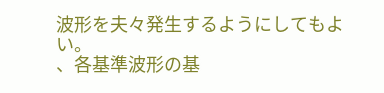波形を夫々発生するようにしてもよい。
、各基準波形の基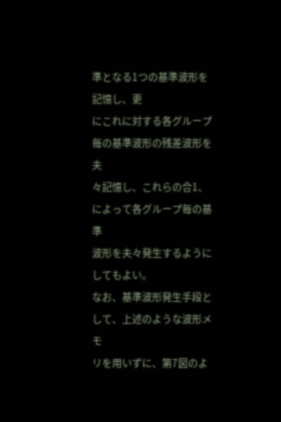準となる1つの基準波形を記憶し、更
にこれに対する各グループ毎の基準波形の残差波形を夫
々記憶し、これらの合1、によって各グループ毎の基準
波形を夫々発生するようにしてもよい。
なお、基準波形発生手段として、上述のような波形メモ
リを用いずに、第7図のよ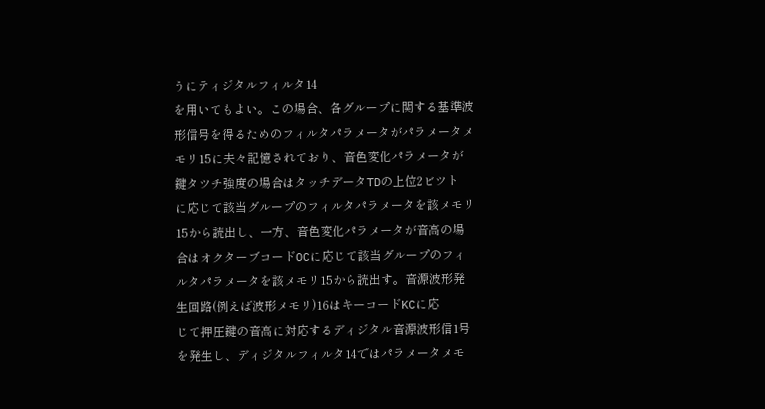うにティジタルフィルタ14
を用いてもよい。この場合、各グループに関する基準波
形信号を得るためのフィルタパラメータがパラメータメ
モリ15に夫々記憶されており、音色変化パラメータが
鍵タツチ強度の場合はタッチデータTDの上位2ビツト
に応じて該当グループのフィルタパラメータを該メモリ
15から読出し、一方、音色変化パラメータが音高の場
合はオクターブコードOCに応じて該当グループのフィ
ルタパラメータを該メモリ15から読出す。音源波形発
生回路(例えば波形メモリ)16はキーコードKCに応
じて押圧鍵の音高に対応するディジタル音源波形信1号
を発生し、ディジタルフィルタ14ではパラメータメモ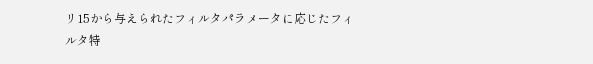リ15から与えられたフィルタパラメータに応じたフィ
ルタ特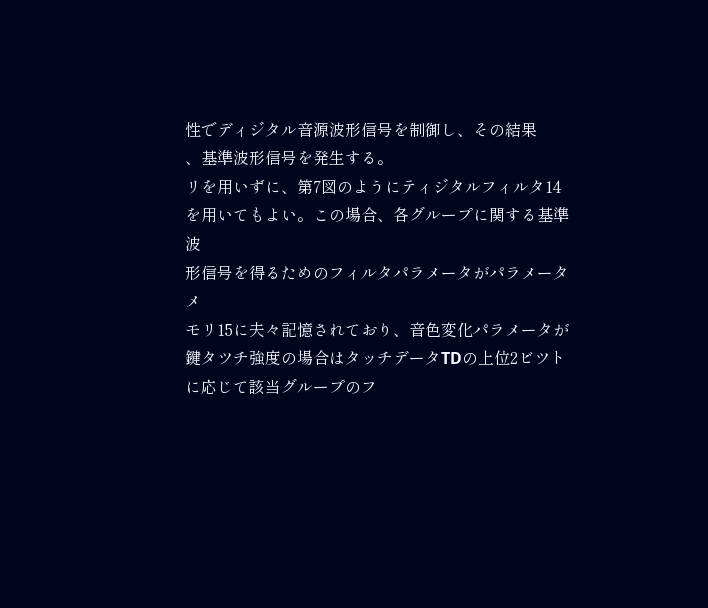性でディジタル音源波形信号を制御し、その結果
、基準波形信号を発生する。
リを用いずに、第7図のようにティジタルフィルタ14
を用いてもよい。この場合、各グループに関する基準波
形信号を得るためのフィルタパラメータがパラメータメ
モリ15に夫々記憶されており、音色変化パラメータが
鍵タツチ強度の場合はタッチデータTDの上位2ビツト
に応じて該当グループのフ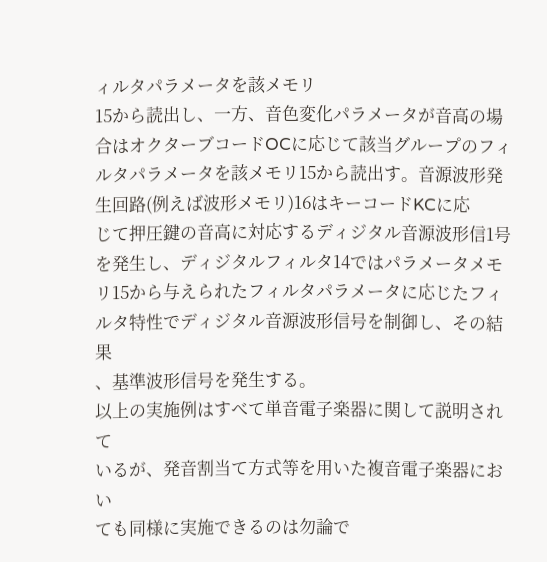ィルタパラメータを該メモリ
15から読出し、一方、音色変化パラメータが音高の場
合はオクターブコードOCに応じて該当グループのフィ
ルタパラメータを該メモリ15から読出す。音源波形発
生回路(例えば波形メモリ)16はキーコードKCに応
じて押圧鍵の音高に対応するディジタル音源波形信1号
を発生し、ディジタルフィルタ14ではパラメータメモ
リ15から与えられたフィルタパラメータに応じたフィ
ルタ特性でディジタル音源波形信号を制御し、その結果
、基準波形信号を発生する。
以上の実施例はすべて単音電子楽器に関して説明されて
いるが、発音割当て方式等を用いた複音電子楽器におい
ても同様に実施できるのは勿論で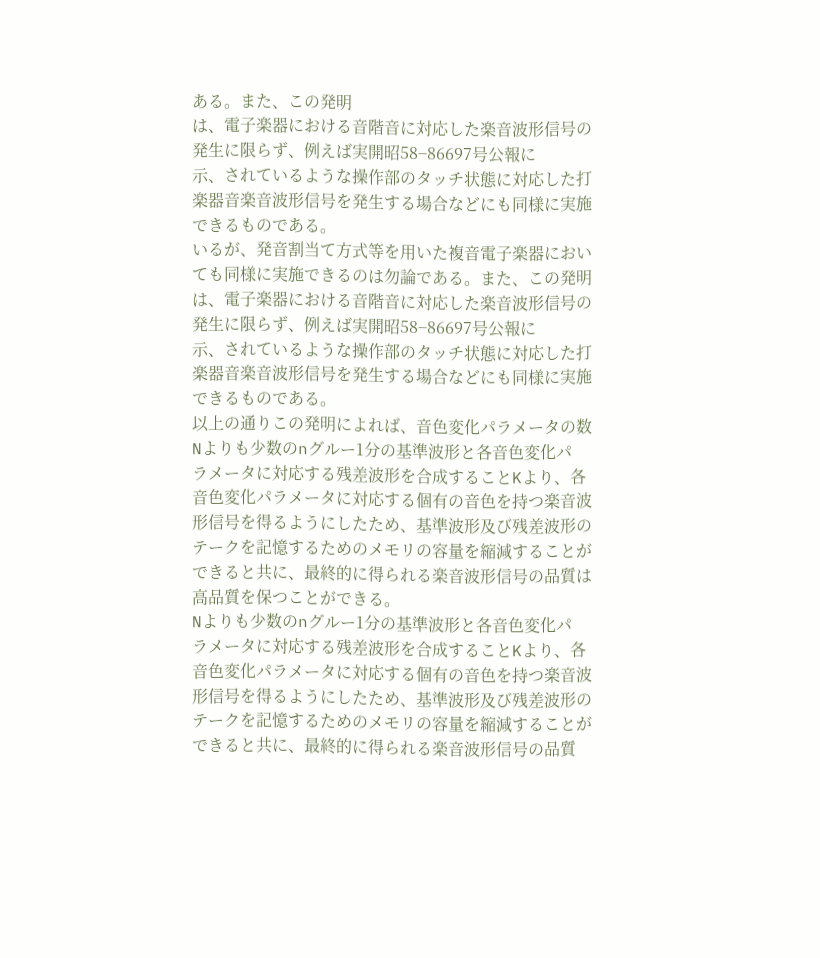ある。また、この発明
は、電子楽器における音階音に対応した楽音波形信号の
発生に限らず、例えば実開昭58−86697号公報に
示、されているような操作部のタッチ状態に対応した打
楽器音楽音波形信号を発生する場合などにも同様に実施
できるものである。
いるが、発音割当て方式等を用いた複音電子楽器におい
ても同様に実施できるのは勿論である。また、この発明
は、電子楽器における音階音に対応した楽音波形信号の
発生に限らず、例えば実開昭58−86697号公報に
示、されているような操作部のタッチ状態に対応した打
楽器音楽音波形信号を発生する場合などにも同様に実施
できるものである。
以上の通りこの発明によれば、音色変化パラメータの数
Nよりも少数のnグルー1分の基準波形と各音色変化パ
ラメータに対応する残差波形を合成することKより、各
音色変化パラメータに対応する個有の音色を持つ楽音波
形信号を得るようにしたため、基準波形及び残差波形の
テークを記憶するためのメモリの容量を縮減することが
できると共に、最終的に得られる楽音波形信号の品質は
高品質を保つことができる。
Nよりも少数のnグルー1分の基準波形と各音色変化パ
ラメータに対応する残差波形を合成することKより、各
音色変化パラメータに対応する個有の音色を持つ楽音波
形信号を得るようにしたため、基準波形及び残差波形の
テークを記憶するためのメモリの容量を縮減することが
できると共に、最終的に得られる楽音波形信号の品質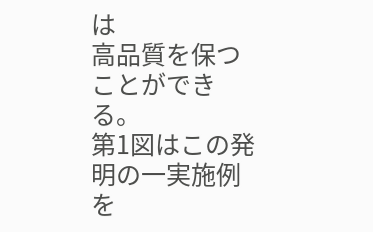は
高品質を保つことができる。
第1図はこの発明の一実施例を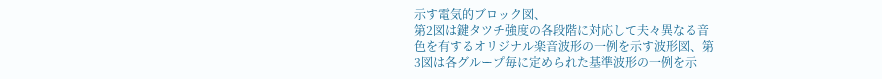示す電気的ブロック図、
第2図は鍵タツチ強度の各段階に対応して夫々異なる音
色を有するオリジナル楽音波形の一例を示す波形図、第
3図は各グループ毎に定められた基準波形の一例を示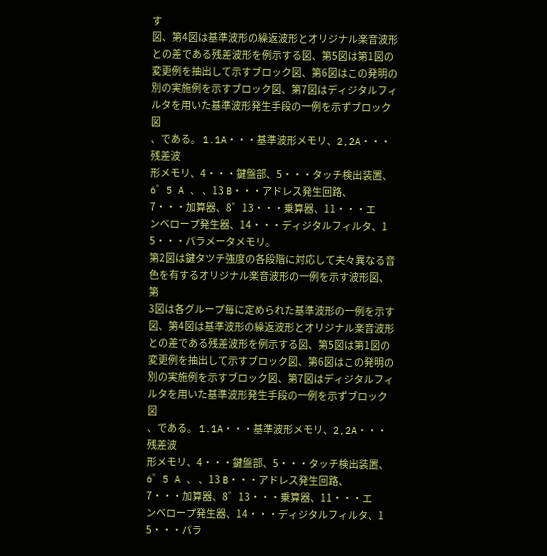す
図、第4図は基準波形の繰返波形とオリジナル楽音波形
との差である残差波形を例示する図、第5図は第1図の
変更例を抽出して示すブロック図、第6図はこの発明の
別の実施例を示すブロック図、第7図はディジタルフィ
ルタを用いた基準波形発生手段の一例を示ずブロック図
、である。 1.1A・・・基準波形メモリ、2,2A・・・残差波
形メモリ、4・・・鍵盤部、5・・・タッチ検出装置、
6゜5 A 、 、13 B・・・アドレス発生回路、
7・・・加算器、8゜13・・・乗算器、11・・・エ
ンベロープ発生器、14・・・ディジタルフィルタ、1
5・・・パラメータメモリ。
第2図は鍵タツチ強度の各段階に対応して夫々異なる音
色を有するオリジナル楽音波形の一例を示す波形図、第
3図は各グループ毎に定められた基準波形の一例を示す
図、第4図は基準波形の繰返波形とオリジナル楽音波形
との差である残差波形を例示する図、第5図は第1図の
変更例を抽出して示すブロック図、第6図はこの発明の
別の実施例を示すブロック図、第7図はディジタルフィ
ルタを用いた基準波形発生手段の一例を示ずブロック図
、である。 1.1A・・・基準波形メモリ、2,2A・・・残差波
形メモリ、4・・・鍵盤部、5・・・タッチ検出装置、
6゜5 A 、 、13 B・・・アドレス発生回路、
7・・・加算器、8゜13・・・乗算器、11・・・エ
ンベロープ発生器、14・・・ディジタルフィルタ、1
5・・・パラ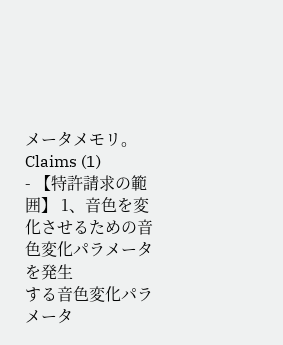メータメモリ。
Claims (1)
- 【特許請求の範囲】 1、音色を変化させるための音色変化パラメータを発生
する音色変化パラメータ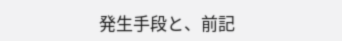発生手段と、前記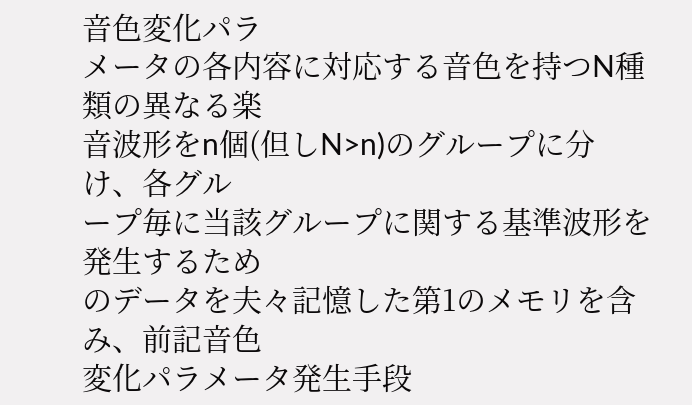音色変化パラ
メータの各内容に対応する音色を持つN種類の異なる楽
音波形をn個(但しN>n)のグループに分け、各グル
ープ毎に当該グループに関する基準波形を発生するため
のデータを夫々記憶した第1のメモリを含み、前記音色
変化パラメータ発生手段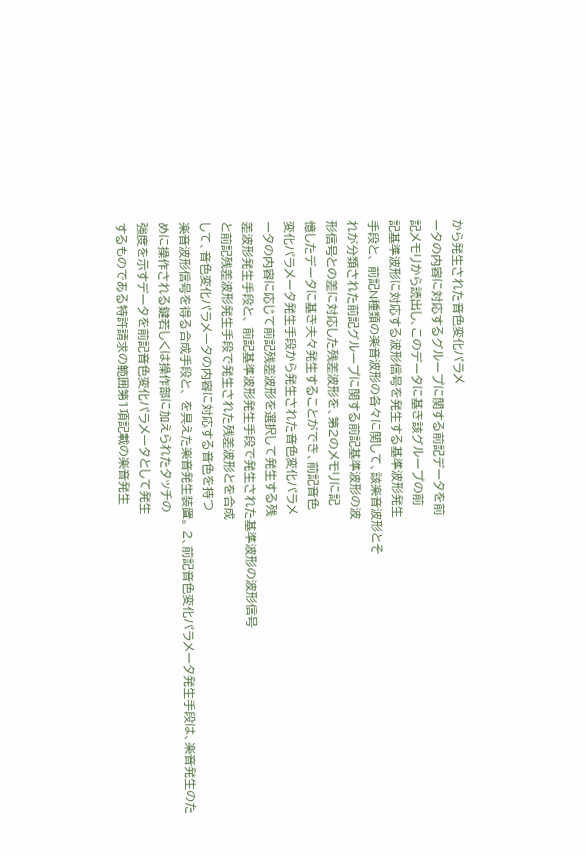から発生された音色変化パラメ
ータの内容に対応するグループに関する前記データを前
記メモリから読出し、このデータに基き該グループの前
記基準波形に対応する波形信号を発生する基準波形発生
手段と、 前記N種類の楽音波形の各々に関して、該楽音波形とそ
れが分類された前記グループに関する前記基準波形の波
形信号との差に対応した残差波形を、第2のメモリに記
憶したデータに基き夫々発生することができ、前記音色
変化パラメータ発生手段から発生された音色変化パラメ
ータの内容に応じて前記残差波形を選択して発生する残
差波形発生手段と、 前記基準波形発生手段で発生された基準波形の波形信号
と前記残差波形発生手段で発生された残差波形とを合成
して、音色変化パラメータの内容に対応する音色を持つ
楽音波形信号を得る合成手段と、 を具えた楽音発生装置。 2、前記音色変化パラメータ発生手段は、楽音発生のた
めに操作される鍵若しくは操作部に加えられたタッチの
強度を示すデータを前記音色変化パラメータとして発生
するものである特許請求の範囲第1項記載の楽音発生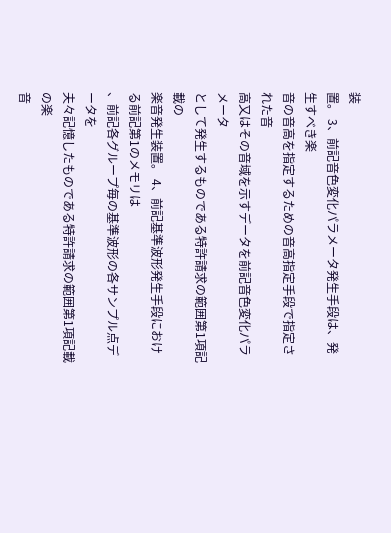装
置。 3、前記音色変化パラメータ発生手段は、発生すべき楽
音の音高を指定するための音高指定手段で指定された音
高又はその音域を示すデータを前記音色変化パラメータ
として発生するものである特許請求の範囲第1項記載の
楽音発生装置。 4、前記基準波形発生手段における前記第1のメモリは
、前記各グループ毎の基準波形の各サンプル点データを
夫々記憶したものである特許請求の範囲第1項記載の楽
音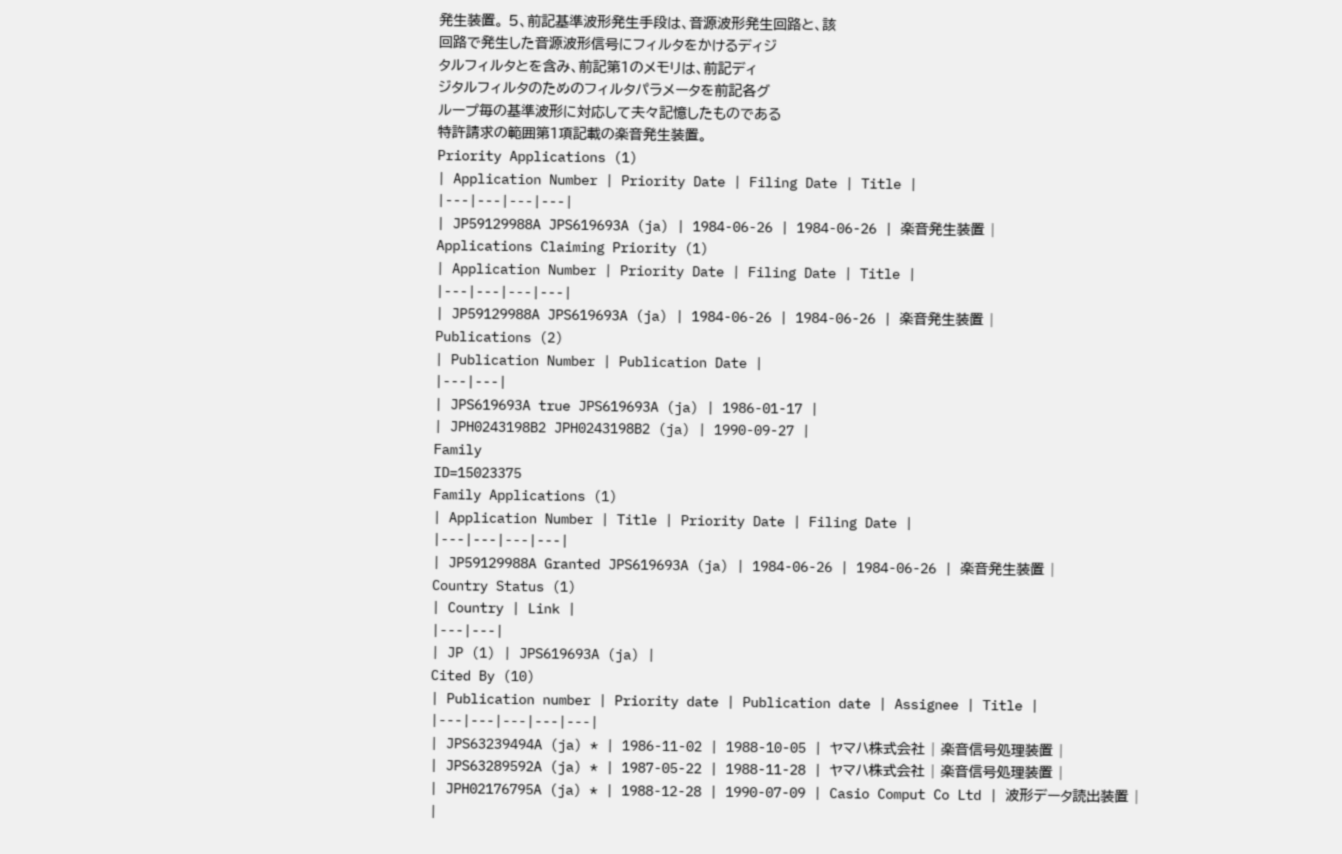発生装置。 5、前記基準波形発生手段は、音源波形発生回路と、該
回路で発生した音源波形信号にフィルタをかけるディジ
タルフィルタとを含み、前記第1のメモリは、前記ディ
ジタルフィルタのためのフィルタパラメータを前記各グ
ループ毎の基準波形に対応して夫々記憶したものである
特許請求の範囲第1項記載の楽音発生装置。
Priority Applications (1)
| Application Number | Priority Date | Filing Date | Title |
|---|---|---|---|
| JP59129988A JPS619693A (ja) | 1984-06-26 | 1984-06-26 | 楽音発生装置 |
Applications Claiming Priority (1)
| Application Number | Priority Date | Filing Date | Title |
|---|---|---|---|
| JP59129988A JPS619693A (ja) | 1984-06-26 | 1984-06-26 | 楽音発生装置 |
Publications (2)
| Publication Number | Publication Date |
|---|---|
| JPS619693A true JPS619693A (ja) | 1986-01-17 |
| JPH0243198B2 JPH0243198B2 (ja) | 1990-09-27 |
Family
ID=15023375
Family Applications (1)
| Application Number | Title | Priority Date | Filing Date |
|---|---|---|---|
| JP59129988A Granted JPS619693A (ja) | 1984-06-26 | 1984-06-26 | 楽音発生装置 |
Country Status (1)
| Country | Link |
|---|---|
| JP (1) | JPS619693A (ja) |
Cited By (10)
| Publication number | Priority date | Publication date | Assignee | Title |
|---|---|---|---|---|
| JPS63239494A (ja) * | 1986-11-02 | 1988-10-05 | ヤマハ株式会社 | 楽音信号処理装置 |
| JPS63289592A (ja) * | 1987-05-22 | 1988-11-28 | ヤマハ株式会社 | 楽音信号処理装置 |
| JPH02176795A (ja) * | 1988-12-28 | 1990-07-09 | Casio Comput Co Ltd | 波形データ読出装置 |
|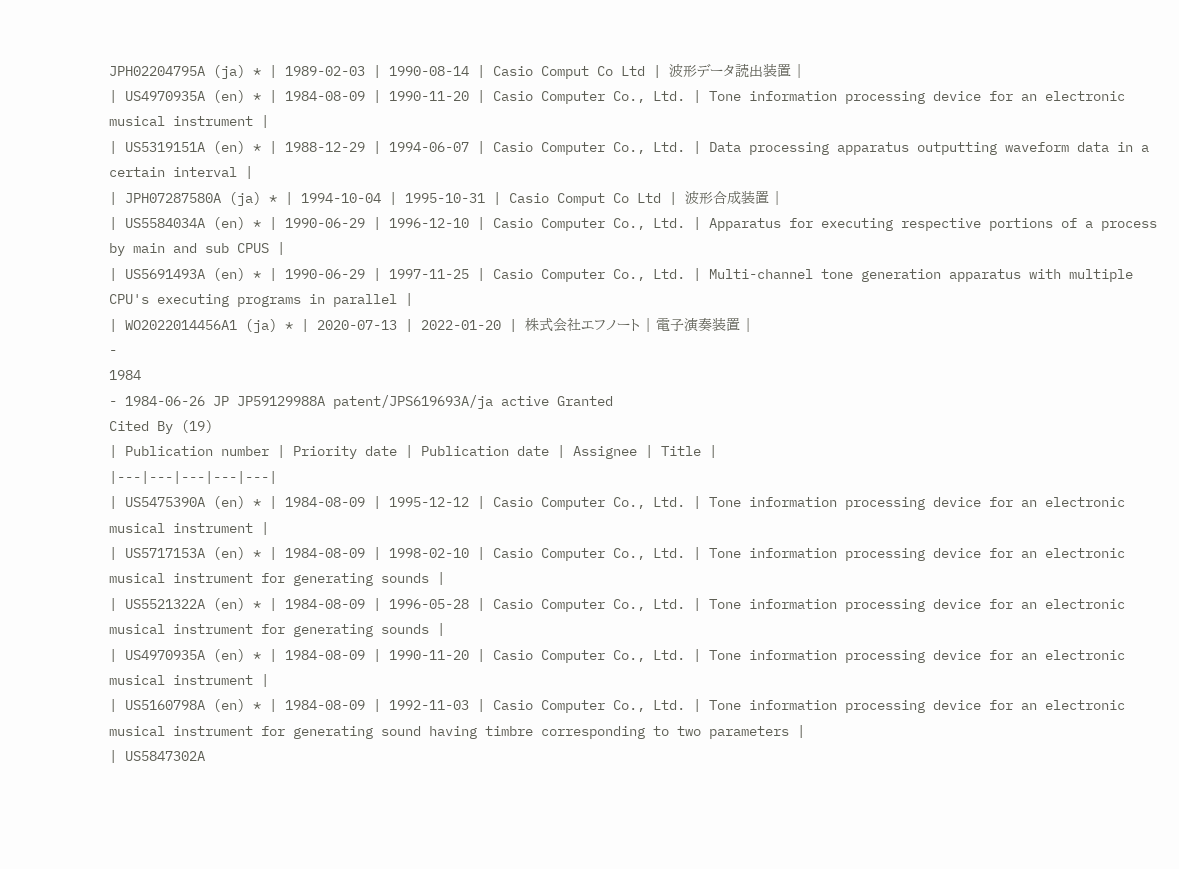JPH02204795A (ja) * | 1989-02-03 | 1990-08-14 | Casio Comput Co Ltd | 波形データ読出装置 |
| US4970935A (en) * | 1984-08-09 | 1990-11-20 | Casio Computer Co., Ltd. | Tone information processing device for an electronic musical instrument |
| US5319151A (en) * | 1988-12-29 | 1994-06-07 | Casio Computer Co., Ltd. | Data processing apparatus outputting waveform data in a certain interval |
| JPH07287580A (ja) * | 1994-10-04 | 1995-10-31 | Casio Comput Co Ltd | 波形合成装置 |
| US5584034A (en) * | 1990-06-29 | 1996-12-10 | Casio Computer Co., Ltd. | Apparatus for executing respective portions of a process by main and sub CPUS |
| US5691493A (en) * | 1990-06-29 | 1997-11-25 | Casio Computer Co., Ltd. | Multi-channel tone generation apparatus with multiple CPU's executing programs in parallel |
| WO2022014456A1 (ja) * | 2020-07-13 | 2022-01-20 | 株式会社エフノート | 電子演奏装置 |
-
1984
- 1984-06-26 JP JP59129988A patent/JPS619693A/ja active Granted
Cited By (19)
| Publication number | Priority date | Publication date | Assignee | Title |
|---|---|---|---|---|
| US5475390A (en) * | 1984-08-09 | 1995-12-12 | Casio Computer Co., Ltd. | Tone information processing device for an electronic musical instrument |
| US5717153A (en) * | 1984-08-09 | 1998-02-10 | Casio Computer Co., Ltd. | Tone information processing device for an electronic musical instrument for generating sounds |
| US5521322A (en) * | 1984-08-09 | 1996-05-28 | Casio Computer Co., Ltd. | Tone information processing device for an electronic musical instrument for generating sounds |
| US4970935A (en) * | 1984-08-09 | 1990-11-20 | Casio Computer Co., Ltd. | Tone information processing device for an electronic musical instrument |
| US5160798A (en) * | 1984-08-09 | 1992-11-03 | Casio Computer Co., Ltd. | Tone information processing device for an electronic musical instrument for generating sound having timbre corresponding to two parameters |
| US5847302A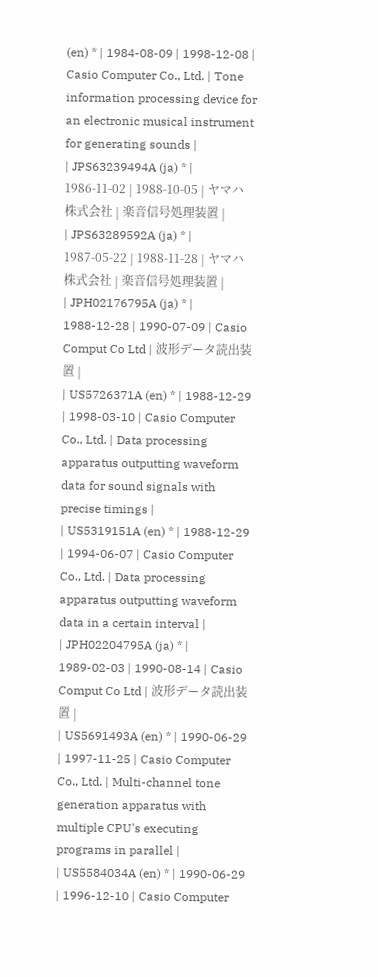(en) * | 1984-08-09 | 1998-12-08 | Casio Computer Co., Ltd. | Tone information processing device for an electronic musical instrument for generating sounds |
| JPS63239494A (ja) * | 1986-11-02 | 1988-10-05 | ヤマハ株式会社 | 楽音信号処理装置 |
| JPS63289592A (ja) * | 1987-05-22 | 1988-11-28 | ヤマハ株式会社 | 楽音信号処理装置 |
| JPH02176795A (ja) * | 1988-12-28 | 1990-07-09 | Casio Comput Co Ltd | 波形データ読出装置 |
| US5726371A (en) * | 1988-12-29 | 1998-03-10 | Casio Computer Co., Ltd. | Data processing apparatus outputting waveform data for sound signals with precise timings |
| US5319151A (en) * | 1988-12-29 | 1994-06-07 | Casio Computer Co., Ltd. | Data processing apparatus outputting waveform data in a certain interval |
| JPH02204795A (ja) * | 1989-02-03 | 1990-08-14 | Casio Comput Co Ltd | 波形データ読出装置 |
| US5691493A (en) * | 1990-06-29 | 1997-11-25 | Casio Computer Co., Ltd. | Multi-channel tone generation apparatus with multiple CPU's executing programs in parallel |
| US5584034A (en) * | 1990-06-29 | 1996-12-10 | Casio Computer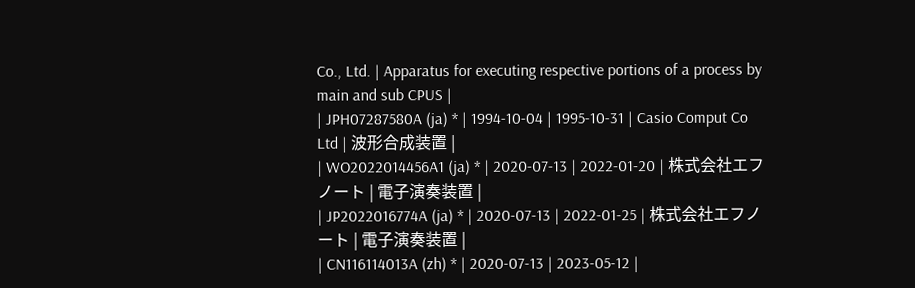Co., Ltd. | Apparatus for executing respective portions of a process by main and sub CPUS |
| JPH07287580A (ja) * | 1994-10-04 | 1995-10-31 | Casio Comput Co Ltd | 波形合成装置 |
| WO2022014456A1 (ja) * | 2020-07-13 | 2022-01-20 | 株式会社エフノート | 電子演奏装置 |
| JP2022016774A (ja) * | 2020-07-13 | 2022-01-25 | 株式会社エフノート | 電子演奏装置 |
| CN116114013A (zh) * | 2020-07-13 | 2023-05-12 |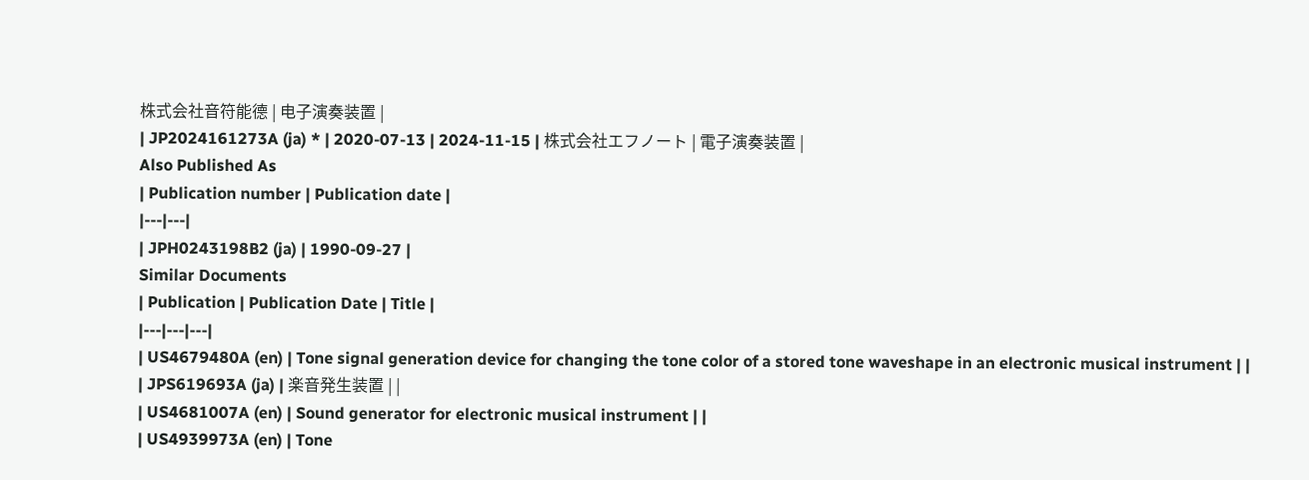株式会社音符能德 | 电子演奏装置 |
| JP2024161273A (ja) * | 2020-07-13 | 2024-11-15 | 株式会社エフノート | 電子演奏装置 |
Also Published As
| Publication number | Publication date |
|---|---|
| JPH0243198B2 (ja) | 1990-09-27 |
Similar Documents
| Publication | Publication Date | Title |
|---|---|---|
| US4679480A (en) | Tone signal generation device for changing the tone color of a stored tone waveshape in an electronic musical instrument | |
| JPS619693A (ja) | 楽音発生装置 | |
| US4681007A (en) | Sound generator for electronic musical instrument | |
| US4939973A (en) | Tone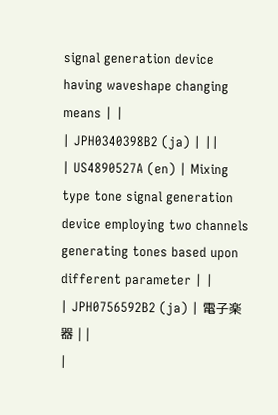signal generation device having waveshape changing means | |
| JPH0340398B2 (ja) | ||
| US4890527A (en) | Mixing type tone signal generation device employing two channels generating tones based upon different parameter | |
| JPH0756592B2 (ja) | 電子楽器 | |
|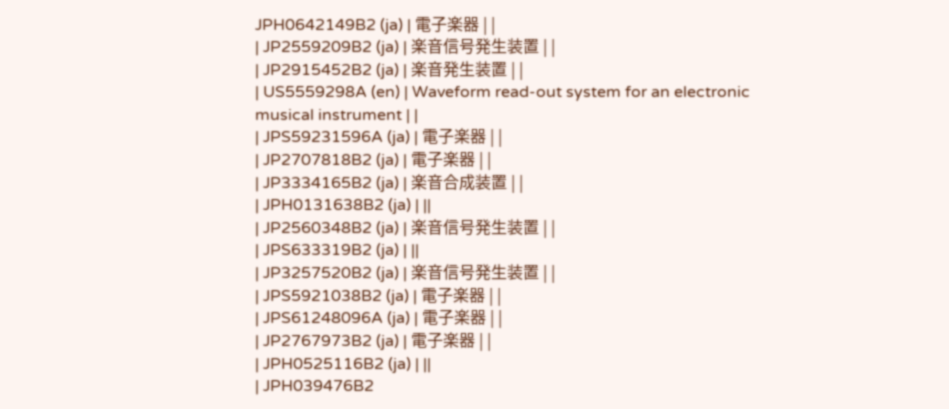JPH0642149B2 (ja) | 電子楽器 | |
| JP2559209B2 (ja) | 楽音信号発生装置 | |
| JP2915452B2 (ja) | 楽音発生装置 | |
| US5559298A (en) | Waveform read-out system for an electronic musical instrument | |
| JPS59231596A (ja) | 電子楽器 | |
| JP2707818B2 (ja) | 電子楽器 | |
| JP3334165B2 (ja) | 楽音合成装置 | |
| JPH0131638B2 (ja) | ||
| JP2560348B2 (ja) | 楽音信号発生装置 | |
| JPS633319B2 (ja) | ||
| JP3257520B2 (ja) | 楽音信号発生装置 | |
| JPS5921038B2 (ja) | 電子楽器 | |
| JPS61248096A (ja) | 電子楽器 | |
| JP2767973B2 (ja) | 電子楽器 | |
| JPH0525116B2 (ja) | ||
| JPH039476B2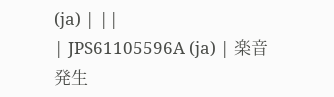(ja) | ||
| JPS61105596A (ja) | 楽音発生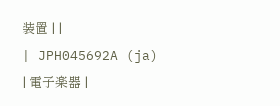装置 | |
| JPH045692A (ja) | 電子楽器 |